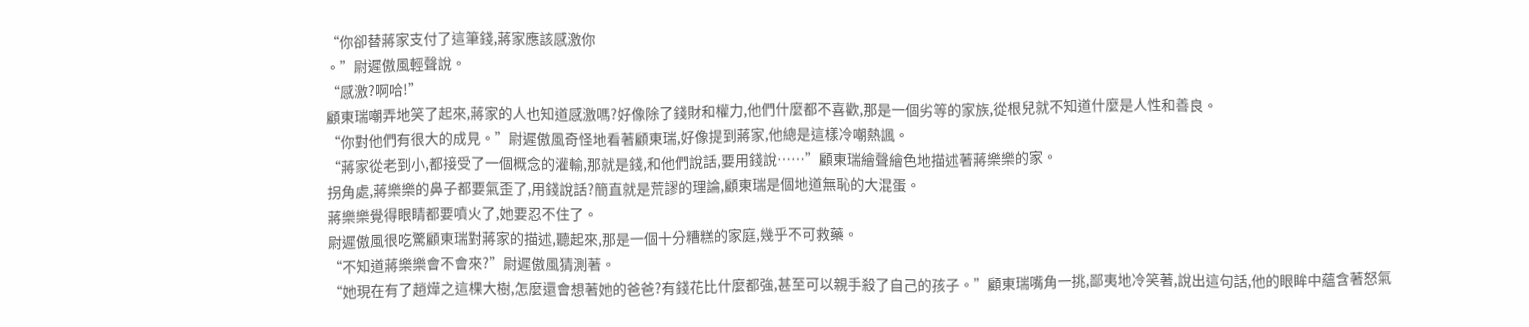“你卻替蔣家支付了這筆錢,蔣家應該感激你
。”尉遲傲風輕聲說。
“感激?啊哈!”
顧東瑞嘲弄地笑了起來,蔣家的人也知道感激嗎?好像除了錢財和權力,他們什麼都不喜歡,那是一個劣等的家族,從根兒就不知道什麼是人性和善良。
“你對他們有很大的成見。”尉遲傲風奇怪地看著顧東瑞,好像提到蔣家,他總是這樣冷嘲熱諷。
“蔣家從老到小,都接受了一個概念的灌輸,那就是錢,和他們說話,要用錢說……”顧東瑞繪聲繪色地描述著蔣樂樂的家。
拐角處,蔣樂樂的鼻子都要氣歪了,用錢說話?簡直就是荒謬的理論,顧東瑞是個地道無恥的大混蛋。
蔣樂樂覺得眼睛都要噴火了,她要忍不住了。
尉遲傲風很吃驚顧東瑞對蔣家的描述,聽起來,那是一個十分糟糕的家庭,幾乎不可救藥。
“不知道蔣樂樂會不會來?”尉遲傲風猜測著。
“她現在有了趙燁之這棵大樹,怎麼還會想著她的爸爸?有錢花比什麼都強,甚至可以親手殺了自己的孩子。”顧東瑞嘴角一挑,鄙夷地冷笑著,說出這句話,他的眼眸中蘊含著怒氣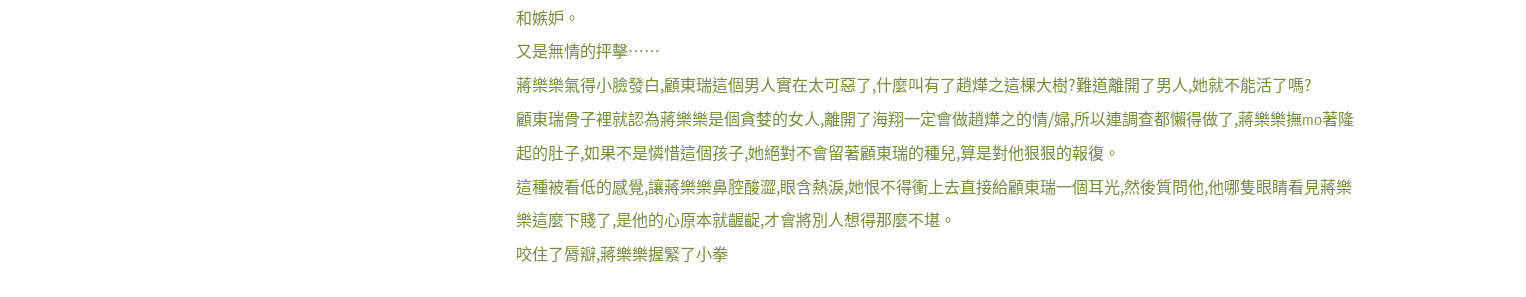和嫉妒。
又是無情的抨擊……
蔣樂樂氣得小臉發白,顧東瑞這個男人實在太可惡了,什麼叫有了趙燁之這棵大樹?難道離開了男人,她就不能活了嗎?
顧東瑞骨子裡就認為蔣樂樂是個貪婪的女人,離開了海翔一定會做趙燁之的情/婦,所以連調查都懶得做了,蔣樂樂撫mo著隆起的肚子,如果不是憐惜這個孩子,她絕對不會留著顧東瑞的種兒,算是對他狠狠的報復。
這種被看低的感覺,讓蔣樂樂鼻腔酸澀,眼含熱淚,她恨不得衝上去直接給顧東瑞一個耳光,然後質問他,他哪隻眼睛看見蔣樂樂這麼下賤了,是他的心原本就齷齪,才會將別人想得那麼不堪。
咬住了脣瓣,蔣樂樂握緊了小拳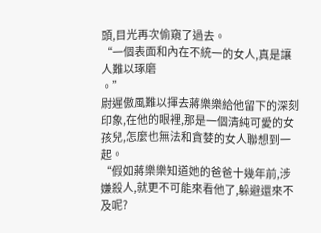頭,目光再次偷窺了過去。
“一個表面和內在不統一的女人,真是讓人難以琢磨
。”
尉遲傲風難以揮去蔣樂樂給他留下的深刻印象,在他的眼裡,那是一個清純可愛的女孩兒,怎麼也無法和貪婪的女人聯想到一起。
“假如蔣樂樂知道她的爸爸十幾年前,涉嫌殺人,就更不可能來看他了,躲避還來不及呢?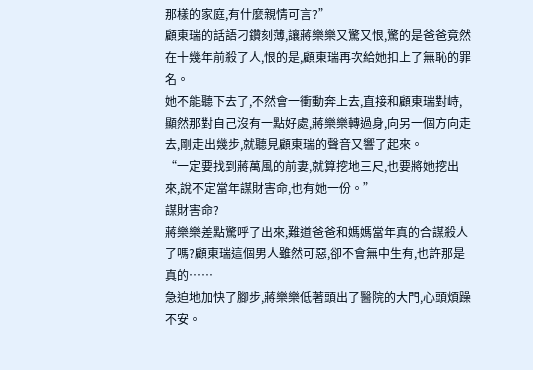那樣的家庭,有什麼親情可言?”
顧東瑞的話語刁鑽刻薄,讓蔣樂樂又驚又恨,驚的是爸爸竟然在十幾年前殺了人,恨的是,顧東瑞再次給她扣上了無恥的罪名。
她不能聽下去了,不然會一衝動奔上去,直接和顧東瑞對峙,顯然那對自己沒有一點好處,蔣樂樂轉過身,向另一個方向走去,剛走出幾步,就聽見顧東瑞的聲音又響了起來。
“一定要找到蔣萬風的前妻,就算挖地三尺,也要將她挖出來,說不定當年謀財害命,也有她一份。”
謀財害命?
蔣樂樂差點驚呼了出來,難道爸爸和媽媽當年真的合謀殺人了嗎?顧東瑞這個男人雖然可惡,卻不會無中生有,也許那是真的……
急迫地加快了腳步,蔣樂樂低著頭出了醫院的大門,心頭煩躁不安。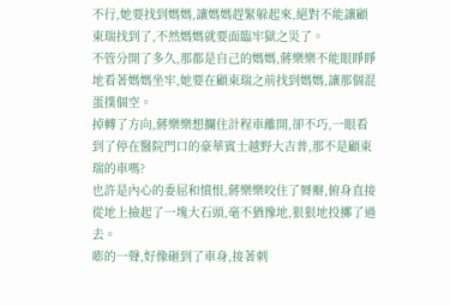不行,她要找到媽媽,讓媽媽趕緊躲起來,絕對不能讓顧東瑞找到了,不然媽媽就要面臨牢獄之災了。
不管分開了多久,那都是自己的媽媽,蔣樂樂不能眼睜睜地看著媽媽坐牢,她要在顧東瑞之前找到媽媽,讓那個混蛋撲個空。
掉轉了方向,蔣樂樂想攔住計程車離開,卻不巧,一眼看到了停在醫院門口的豪華賓士越野大吉普,那不是顧東瑞的車嗎?
也許是內心的委屈和憤恨,蔣樂樂咬住了脣瓣,俯身直接從地上撿起了一塊大石頭,毫不猶豫地,狠狠地投擲了過去。
嘭的一聲,好像砸到了車身,接著刺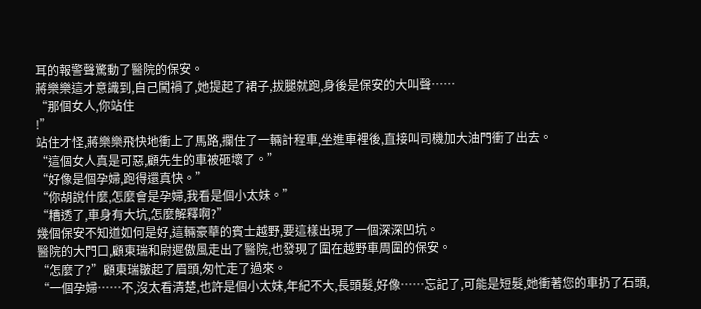耳的報警聲驚動了醫院的保安。
蔣樂樂這才意識到,自己闖禍了,她提起了裙子,拔腿就跑,身後是保安的大叫聲……
“那個女人,你站住
!”
站住才怪,蔣樂樂飛快地衝上了馬路,攔住了一輛計程車,坐進車裡後,直接叫司機加大油門衝了出去。
“這個女人真是可惡,顧先生的車被砸壞了。”
“好像是個孕婦,跑得還真快。”
“你胡說什麼,怎麼會是孕婦,我看是個小太妹。”
“糟透了,車身有大坑,怎麼解釋啊?”
幾個保安不知道如何是好,這輛豪華的賓士越野,要這樣出現了一個深深凹坑。
醫院的大門口,顧東瑞和尉遲傲風走出了醫院,也發現了圍在越野車周圍的保安。
“怎麼了?”顧東瑞皺起了眉頭,匆忙走了過來。
“一個孕婦……不,沒太看清楚,也許是個小太妹,年紀不大,長頭髮,好像……忘記了,可能是短髮,她衝著您的車扔了石頭,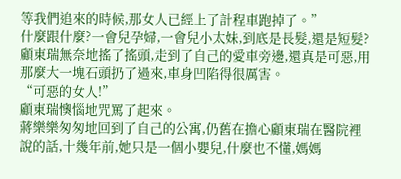等我們追來的時候,那女人已經上了計程車跑掉了。”
什麼跟什麼?一會兒孕婦,一會兒小太妹,到底是長髮,還是短髮?顧東瑞無奈地搖了搖頭,走到了自己的愛車旁邊,還真是可惡,用那麼大一塊石頭扔了過來,車身凹陷得很厲害。
“可惡的女人!”
顧東瑞懊惱地咒罵了起來。
蔣樂樂匆匆地回到了自己的公寓,仍舊在擔心顧東瑞在醫院裡說的話,十幾年前,她只是一個小嬰兒,什麼也不懂,媽媽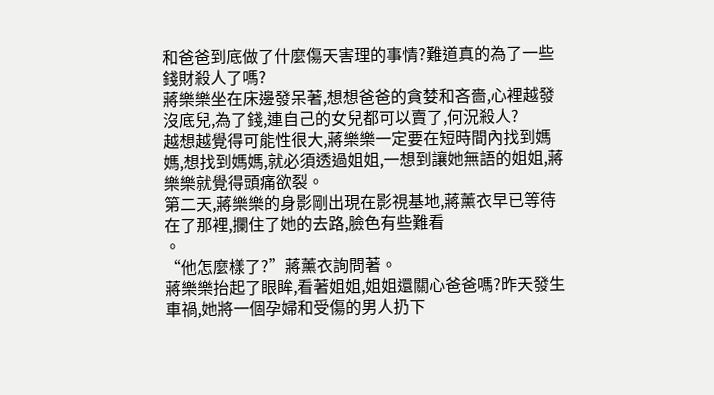和爸爸到底做了什麼傷天害理的事情?難道真的為了一些錢財殺人了嗎?
蔣樂樂坐在床邊發呆著,想想爸爸的貪婪和吝嗇,心裡越發沒底兒,為了錢,連自己的女兒都可以賣了,何況殺人?
越想越覺得可能性很大,蔣樂樂一定要在短時間內找到媽媽,想找到媽媽,就必須透過姐姐,一想到讓她無語的姐姐,蔣樂樂就覺得頭痛欲裂。
第二天,蔣樂樂的身影剛出現在影視基地,蔣薰衣早已等待在了那裡,攔住了她的去路,臉色有些難看
。
“他怎麼樣了?”蔣薰衣詢問著。
蔣樂樂抬起了眼眸,看著姐姐,姐姐還關心爸爸嗎?昨天發生車禍,她將一個孕婦和受傷的男人扔下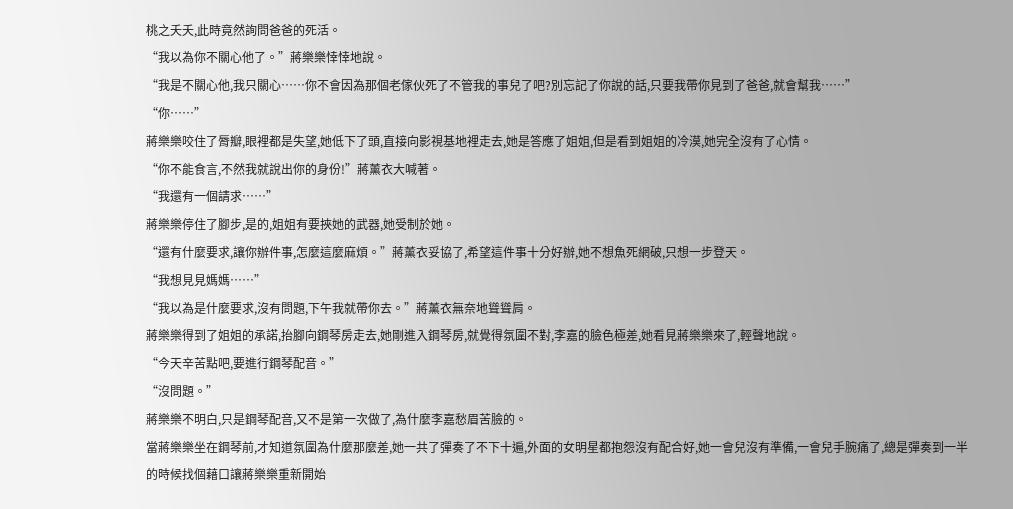桃之夭夭,此時竟然詢問爸爸的死活。
“我以為你不關心他了。”蔣樂樂悻悻地說。
“我是不關心他,我只關心……你不會因為那個老傢伙死了不管我的事兒了吧?別忘記了你說的話,只要我帶你見到了爸爸,就會幫我……”
“你……”
蔣樂樂咬住了脣瓣,眼裡都是失望,她低下了頭,直接向影視基地裡走去,她是答應了姐姐,但是看到姐姐的冷漠,她完全沒有了心情。
“你不能食言,不然我就說出你的身份!”蔣薰衣大喊著。
“我還有一個請求……”
蔣樂樂停住了腳步,是的,姐姐有要挾她的武器,她受制於她。
“還有什麼要求,讓你辦件事,怎麼這麼麻煩。”蔣薰衣妥協了,希望這件事十分好辦,她不想魚死網破,只想一步登天。
“我想見見媽媽……”
“我以為是什麼要求,沒有問題,下午我就帶你去。”蔣薰衣無奈地聳聳肩。
蔣樂樂得到了姐姐的承諾,抬腳向鋼琴房走去,她剛進入鋼琴房,就覺得氛圍不對,李嘉的臉色極差,她看見蔣樂樂來了,輕聲地說。
“今天辛苦點吧,要進行鋼琴配音。”
“沒問題。”
蔣樂樂不明白,只是鋼琴配音,又不是第一次做了,為什麼李嘉愁眉苦臉的。
當蔣樂樂坐在鋼琴前,才知道氛圍為什麼那麼差,她一共了彈奏了不下十遍,外面的女明星都抱怨沒有配合好,她一會兒沒有準備,一會兒手腕痛了,總是彈奏到一半的時候找個藉口讓蔣樂樂重新開始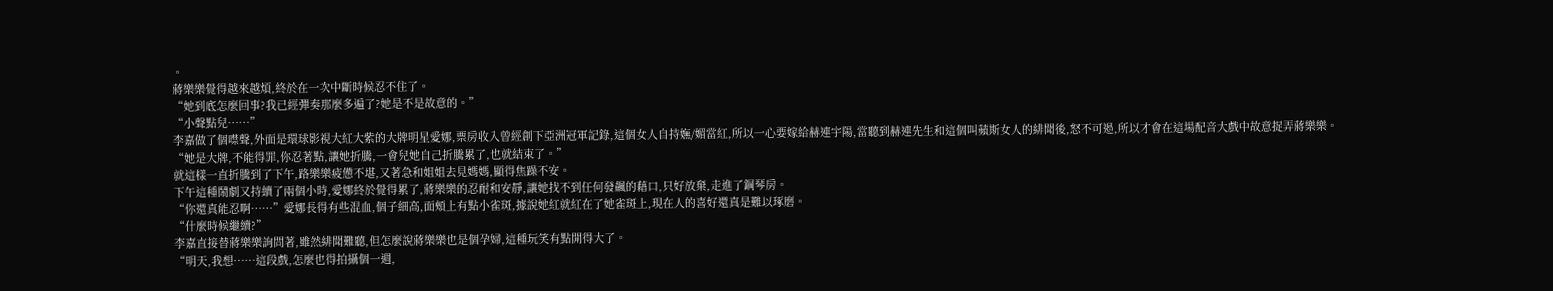。
蔣樂樂覺得越來越煩,終於在一次中斷時候忍不住了。
“她到底怎麼回事?我已經彈奏那麼多遍了?她是不是故意的。”
“小聲點兒……”
李嘉做了個噤聲,外面是環球影視大紅大紫的大牌明星愛娜,票房收入曾經創下亞洲冠軍記錄,這個女人自持嫵/媚當紅,所以一心要嫁給赫連宇陽,當聽到赫連先生和這個叫蘋斯女人的緋聞後,怒不可遏,所以才會在這場配音大戲中故意捉弄蔣樂樂。
“她是大牌,不能得罪,你忍著點,讓她折騰,一會兒她自己折騰累了,也就結束了。”
就這樣一直折騰到了下午,路樂樂疲憊不堪,又著急和姐姐去見媽媽,顯得焦躁不安。
下午這種鬧劇又持續了兩個小時,愛娜終於覺得累了,蔣樂樂的忍耐和安靜,讓她找不到任何發飆的藉口,只好放棄,走進了鋼琴房。
“你還真能忍啊……”愛娜長得有些混血,個子細高,面頰上有點小雀斑,據說她紅就紅在了她雀斑上,現在人的喜好還真是難以琢磨。
“什麼時候繼續?”
李嘉直接替蔣樂樂詢問著,雖然緋聞難聽,但怎麼說蔣樂樂也是個孕婦,這種玩笑有點開得大了。
“明天,我想……這段戲,怎麼也得拍攝個一週,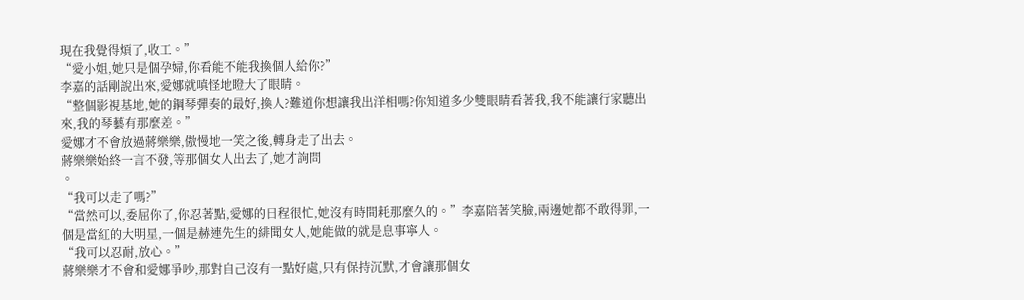現在我覺得煩了,收工。”
“愛小姐,她只是個孕婦,你看能不能我換個人給你?”
李嘉的話剛說出來,愛娜就嗔怪地瞪大了眼睛。
“整個影視基地,她的鋼琴彈奏的最好,換人?難道你想讓我出洋相嗎?你知道多少雙眼睛看著我,我不能讓行家聽出來,我的琴藝有那麼差。”
愛娜才不會放過蔣樂樂,傲慢地一笑之後,轉身走了出去。
蔣樂樂始終一言不發,等那個女人出去了,她才詢問
。
“我可以走了嗎?”
“當然可以,委屈你了,你忍著點,愛娜的日程很忙,她沒有時間耗那麼久的。”李嘉陪著笑臉,兩邊她都不敢得罪,一個是當紅的大明星,一個是赫連先生的緋聞女人,她能做的就是息事寧人。
“我可以忍耐,放心。”
蔣樂樂才不會和愛娜爭吵,那對自己沒有一點好處,只有保持沉默,才會讓那個女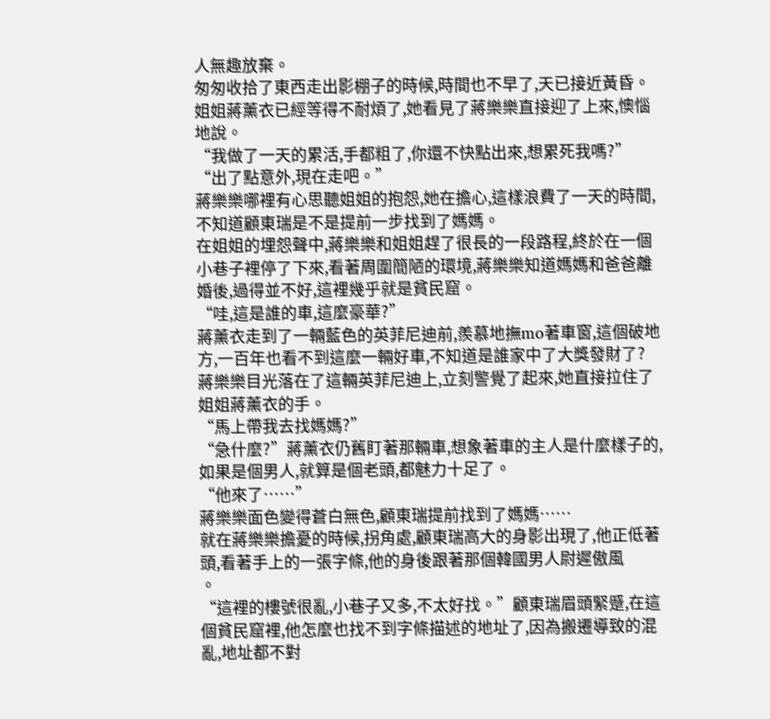人無趣放棄。
匆匆收拾了東西走出影棚子的時候,時間也不早了,天已接近黃昏。
姐姐蔣薰衣已經等得不耐煩了,她看見了蔣樂樂直接迎了上來,懊惱地說。
“我做了一天的累活,手都粗了,你還不快點出來,想累死我嗎?”
“出了點意外,現在走吧。”
蔣樂樂哪裡有心思聽姐姐的抱怨,她在擔心,這樣浪費了一天的時間,不知道顧東瑞是不是提前一步找到了媽媽。
在姐姐的埋怨聲中,蔣樂樂和姐姐趕了很長的一段路程,終於在一個小巷子裡停了下來,看著周圍簡陋的環境,蔣樂樂知道媽媽和爸爸離婚後,過得並不好,這裡幾乎就是貧民窟。
“哇,這是誰的車,這麼豪華?”
蔣薰衣走到了一輛藍色的英菲尼迪前,羨慕地撫mo著車窗,這個破地方,一百年也看不到這麼一輛好車,不知道是誰家中了大獎發財了?
蔣樂樂目光落在了這輛英菲尼迪上,立刻警覺了起來,她直接拉住了姐姐蔣薰衣的手。
“馬上帶我去找媽媽?”
“急什麼?”蔣薰衣仍舊盯著那輛車,想象著車的主人是什麼樣子的,如果是個男人,就算是個老頭,都魅力十足了。
“他來了……”
蔣樂樂面色變得蒼白無色,顧東瑞提前找到了媽媽……
就在蔣樂樂擔憂的時候,拐角處,顧東瑞高大的身影出現了,他正低著頭,看著手上的一張字條,他的身後跟著那個韓國男人尉遲傲風
。
“這裡的樓號很亂,小巷子又多,不太好找。”顧東瑞眉頭緊蹙,在這個貧民窟裡,他怎麼也找不到字條描述的地址了,因為搬遷導致的混亂,地址都不對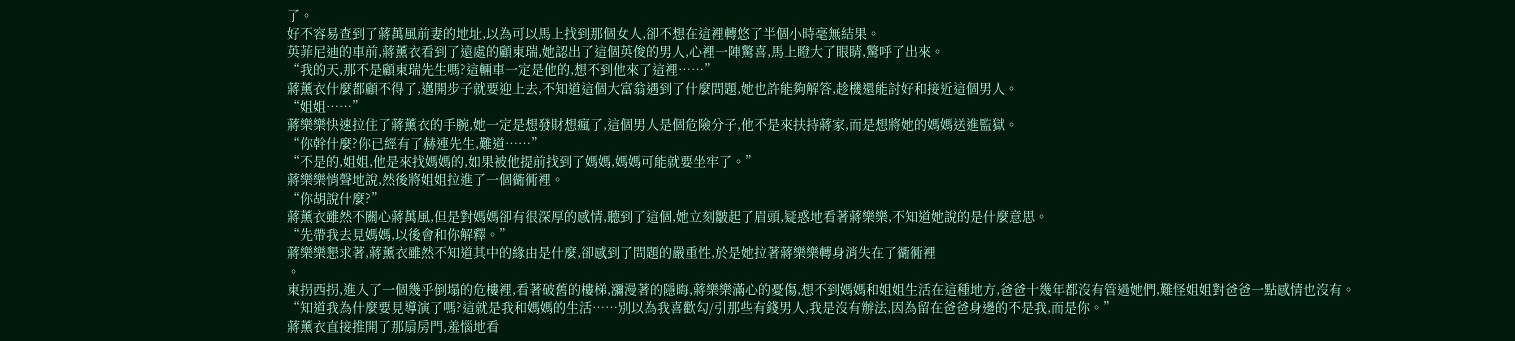了。
好不容易查到了蔣萬風前妻的地址,以為可以馬上找到那個女人,卻不想在這裡轉悠了半個小時毫無結果。
英菲尼迪的車前,蔣薰衣看到了遠處的顧東瑞,她認出了這個英俊的男人,心裡一陣驚喜,馬上瞪大了眼睛,驚呼了出來。
“我的天,那不是顧東瑞先生嗎?這輛車一定是他的,想不到他來了這裡……”
蔣薰衣什麼都顧不得了,邁開步子就要迎上去,不知道這個大富翁遇到了什麼問題,她也許能夠解答,趁機還能討好和接近這個男人。
“姐姐……”
蔣樂樂快速拉住了蔣薰衣的手腕,她一定是想發財想瘋了,這個男人是個危險分子,他不是來扶持蔣家,而是想將她的媽媽送進監獄。
“你幹什麼?你已經有了赫連先生,難道……”
“不是的,姐姐,他是來找媽媽的,如果被他提前找到了媽媽,媽媽可能就要坐牢了。”
蔣樂樂悄聲地說,然後將姐姐拉進了一個衚衕裡。
“你胡說什麼?”
蔣薰衣雖然不關心蔣萬風,但是對媽媽卻有很深厚的感情,聽到了這個,她立刻皺起了眉頭,疑惑地看著蔣樂樂,不知道她說的是什麼意思。
“先帶我去見媽媽,以後會和你解釋。”
蔣樂樂懇求著,蔣薰衣雖然不知道其中的緣由是什麼,卻感到了問題的嚴重性,於是她拉著蔣樂樂轉身消失在了衚衕裡
。
東拐西拐,進入了一個幾乎倒塌的危樓裡,看著破舊的樓梯,瀰漫著的隱晦,蔣樂樂滿心的憂傷,想不到媽媽和姐姐生活在這種地方,爸爸十幾年都沒有管過她們,難怪姐姐對爸爸一點感情也沒有。
“知道我為什麼要見導演了嗎?這就是我和媽媽的生活……別以為我喜歡勾/引那些有錢男人,我是沒有辦法,因為留在爸爸身邊的不是我,而是你。”
蔣薰衣直接推開了那扇房門,羞惱地看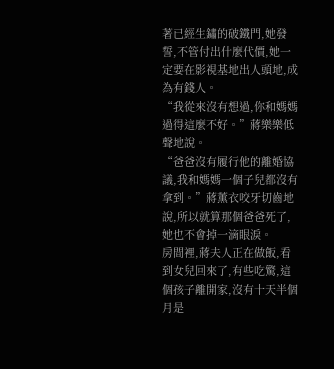著已經生鏽的破鐵門,她發誓,不管付出什麼代價,她一定要在影視基地出人頭地,成為有錢人。
“我從來沒有想過,你和媽媽過得這麼不好。”蔣樂樂低聲地說。
“爸爸沒有履行他的離婚協議,我和媽媽一個子兒都沒有拿到。”蔣薰衣咬牙切齒地說,所以就算那個爸爸死了,她也不會掉一滴眼淚。
房間裡,蔣夫人正在做飯,看到女兒回來了,有些吃驚,這個孩子離開家,沒有十天半個月是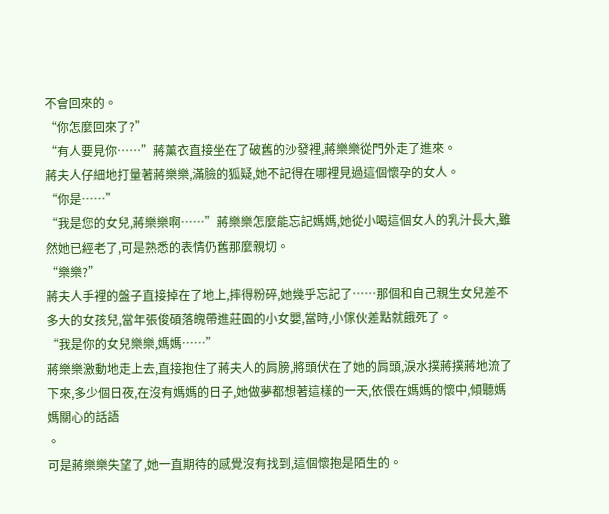不會回來的。
“你怎麼回來了?”
“有人要見你……”蔣薰衣直接坐在了破舊的沙發裡,蔣樂樂從門外走了進來。
蔣夫人仔細地打量著蔣樂樂,滿臉的狐疑,她不記得在哪裡見過這個懷孕的女人。
“你是……”
“我是您的女兒,蔣樂樂啊……”蔣樂樂怎麼能忘記媽媽,她從小喝這個女人的乳汁長大,雖然她已經老了,可是熟悉的表情仍舊那麼親切。
“樂樂?”
蔣夫人手裡的盤子直接掉在了地上,摔得粉碎,她幾乎忘記了……那個和自己親生女兒差不多大的女孩兒,當年張俊碩落魄帶進莊園的小女嬰,當時,小傢伙差點就餓死了。
“我是你的女兒樂樂,媽媽……”
蔣樂樂激動地走上去,直接抱住了蔣夫人的肩膀,將頭伏在了她的肩頭,淚水撲蔣撲蔣地流了下來,多少個日夜,在沒有媽媽的日子,她做夢都想著這樣的一天,依偎在媽媽的懷中,傾聽媽媽關心的話語
。
可是蔣樂樂失望了,她一直期待的感覺沒有找到,這個懷抱是陌生的。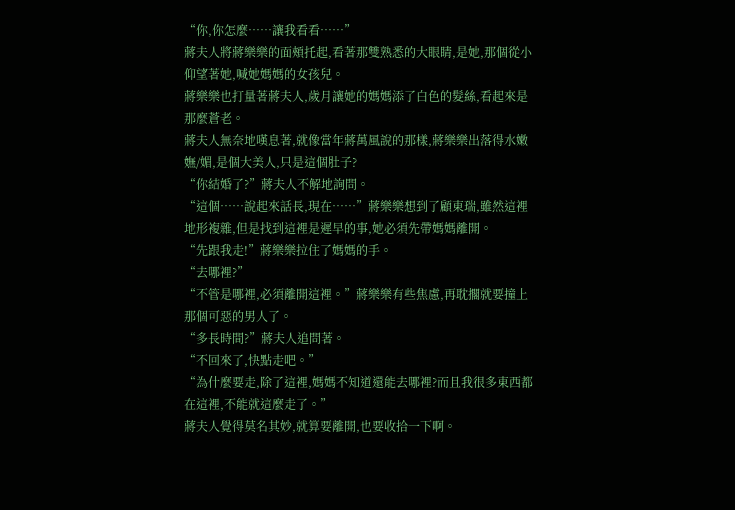“你,你怎麼……讓我看看……”
蔣夫人將蔣樂樂的面頰托起,看著那雙熟悉的大眼睛,是她,那個從小仰望著她,喊她媽媽的女孩兒。
蔣樂樂也打量著蔣夫人,歲月讓她的媽媽添了白色的髮絲,看起來是那麼蒼老。
蔣夫人無奈地嘆息著,就像當年蔣萬風說的那樣,蔣樂樂出落得水嫩嫵/媚,是個大美人,只是這個肚子?
“你結婚了?”蔣夫人不解地詢問。
“這個……說起來話長,現在……”蔣樂樂想到了顧東瑞,雖然這裡地形複雜,但是找到這裡是遲早的事,她必須先帶媽媽離開。
“先跟我走!”蔣樂樂拉住了媽媽的手。
“去哪裡?”
“不管是哪裡,必須離開這裡。”蔣樂樂有些焦慮,再耽擱就要撞上那個可惡的男人了。
“多長時間?”蔣夫人追問著。
“不回來了,快點走吧。”
“為什麼要走,除了這裡,媽媽不知道還能去哪裡?而且我很多東西都在這裡,不能就這麼走了。”
蔣夫人覺得莫名其妙,就算要離開,也要收拾一下啊。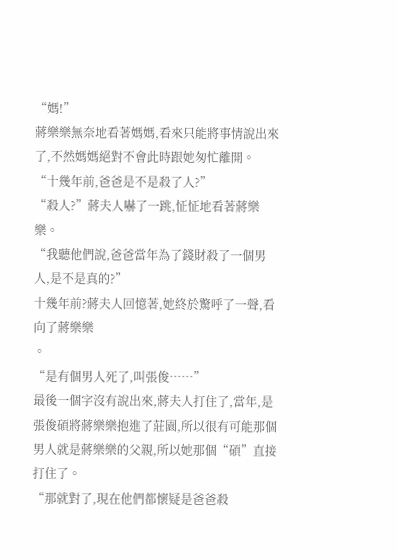“媽!”
蔣樂樂無奈地看著媽媽,看來只能將事情說出來了,不然媽媽絕對不會此時跟她匆忙離開。
“十幾年前,爸爸是不是殺了人?”
“殺人?”蔣夫人嚇了一跳,怔怔地看著蔣樂樂。
“我聽他們說,爸爸當年為了錢財殺了一個男人,是不是真的?”
十幾年前?蔣夫人回憶著,她終於驚呼了一聲,看向了蔣樂樂
。
“是有個男人死了,叫張俊……”
最後一個字沒有說出來,蔣夫人打住了,當年,是張俊碩將蔣樂樂抱進了莊園,所以很有可能那個男人就是蔣樂樂的父親,所以她那個“碩”直接打住了。
“那就對了,現在他們都懷疑是爸爸殺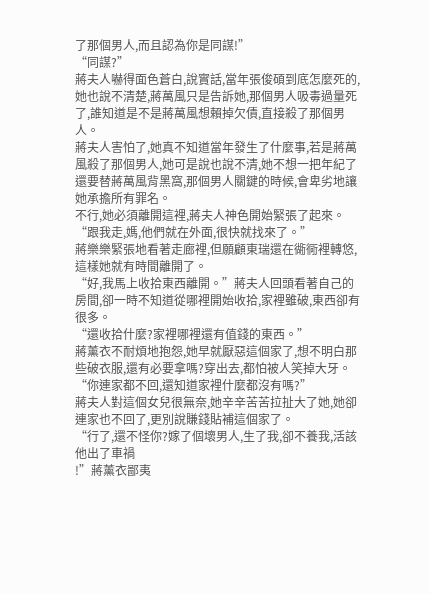了那個男人,而且認為你是同謀!”
“同謀?”
蔣夫人嚇得面色蒼白,說實話,當年張俊碩到底怎麼死的,她也說不清楚,蔣萬風只是告訴她,那個男人吸毒過量死了,誰知道是不是蔣萬風想賴掉欠債,直接殺了那個男人。
蔣夫人害怕了,她真不知道當年發生了什麼事,若是蔣萬風殺了那個男人,她可是說也說不清,她不想一把年紀了還要替蔣萬風背黑窩,那個男人關鍵的時候,會卑劣地讓她承擔所有罪名。
不行,她必須離開這裡,蔣夫人神色開始緊張了起來。
“跟我走,媽,他們就在外面,很快就找來了。”
蔣樂樂緊張地看著走廊裡,但願顧東瑞還在衚衕裡轉悠,這樣她就有時間離開了。
“好,我馬上收拾東西離開。”蔣夫人回頭看著自己的房間,卻一時不知道從哪裡開始收拾,家裡雖破,東西卻有很多。
“還收拾什麼?家裡哪裡還有值錢的東西。”
蔣薰衣不耐煩地抱怨,她早就厭惡這個家了,想不明白那些破衣服,還有必要拿嗎?穿出去,都怕被人笑掉大牙。
“你連家都不回,還知道家裡什麼都沒有嗎?”
蔣夫人對這個女兒很無奈,她辛辛苦苦拉扯大了她,她卻連家也不回了,更別說賺錢貼補這個家了。
“行了,還不怪你?嫁了個壞男人,生了我,卻不養我,活該他出了車禍
!”蔣薰衣鄙夷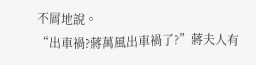不屑地說。
“出車禍?蔣萬風出車禍了?”蔣夫人有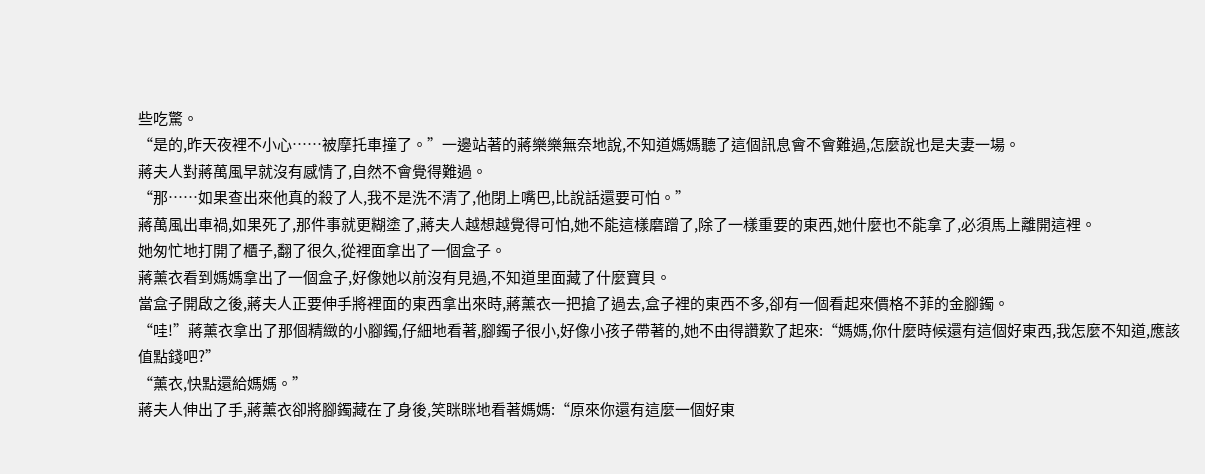些吃驚。
“是的,昨天夜裡不小心……被摩托車撞了。”一邊站著的蔣樂樂無奈地說,不知道媽媽聽了這個訊息會不會難過,怎麼說也是夫妻一場。
蔣夫人對蔣萬風早就沒有感情了,自然不會覺得難過。
“那……如果查出來他真的殺了人,我不是洗不清了,他閉上嘴巴,比說話還要可怕。”
蔣萬風出車禍,如果死了,那件事就更糊塗了,蔣夫人越想越覺得可怕,她不能這樣磨蹭了,除了一樣重要的東西,她什麼也不能拿了,必須馬上離開這裡。
她匆忙地打開了櫃子,翻了很久,從裡面拿出了一個盒子。
蔣薰衣看到媽媽拿出了一個盒子,好像她以前沒有見過,不知道里面藏了什麼寶貝。
當盒子開啟之後,蔣夫人正要伸手將裡面的東西拿出來時,蔣薰衣一把搶了過去,盒子裡的東西不多,卻有一個看起來價格不菲的金腳鐲。
“哇!”蔣薰衣拿出了那個精緻的小腳鐲,仔細地看著,腳鐲子很小,好像小孩子帶著的,她不由得讚歎了起來:“媽媽,你什麼時候還有這個好東西,我怎麼不知道,應該值點錢吧?”
“薰衣,快點還給媽媽。”
蔣夫人伸出了手,蔣薰衣卻將腳鐲藏在了身後,笑眯眯地看著媽媽:“原來你還有這麼一個好東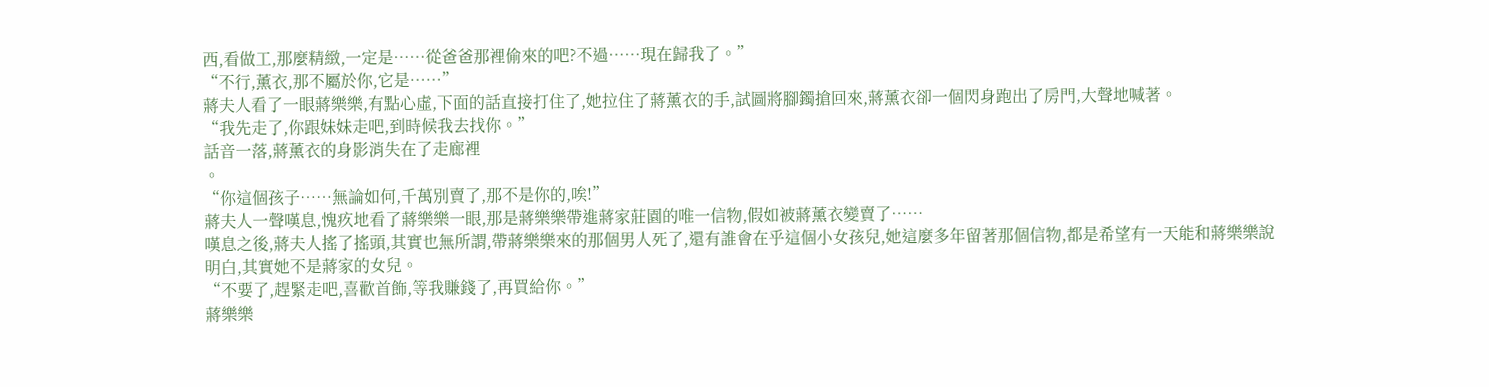西,看做工,那麼精緻,一定是……從爸爸那裡偷來的吧?不過……現在歸我了。”
“不行,薰衣,那不屬於你,它是……”
蔣夫人看了一眼蔣樂樂,有點心虛,下面的話直接打住了,她拉住了蔣薰衣的手,試圖將腳鐲搶回來,蔣薰衣卻一個閃身跑出了房門,大聲地喊著。
“我先走了,你跟妹妹走吧,到時候我去找你。”
話音一落,蔣薰衣的身影消失在了走廊裡
。
“你這個孩子……無論如何,千萬別賣了,那不是你的,唉!”
蔣夫人一聲嘆息,愧疚地看了蔣樂樂一眼,那是蔣樂樂帶進蔣家莊園的唯一信物,假如被蔣薰衣變賣了……
嘆息之後,蔣夫人搖了搖頭,其實也無所謂,帶蔣樂樂來的那個男人死了,還有誰會在乎這個小女孩兒,她這麼多年留著那個信物,都是希望有一天能和蔣樂樂說明白,其實她不是蔣家的女兒。
“不要了,趕緊走吧,喜歡首飾,等我賺錢了,再買給你。”
蔣樂樂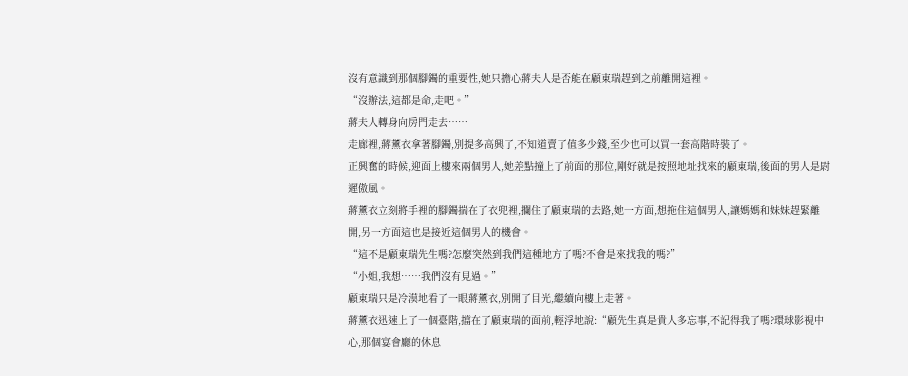沒有意識到那個腳鐲的重要性,她只擔心蔣夫人是否能在顧東瑞趕到之前離開這裡。
“沒辦法,這都是命,走吧。”
蔣夫人轉身向房門走去……
走廊裡,蔣薰衣拿著腳鐲,別提多高興了,不知道賣了值多少錢,至少也可以買一套高階時裝了。
正興奮的時候,迎面上樓來兩個男人,她差點撞上了前面的那位,剛好就是按照地址找來的顧東瑞,後面的男人是尉遲傲風。
蔣薰衣立刻將手裡的腳鐲揣在了衣兜裡,攔住了顧東瑞的去路,她一方面,想拖住這個男人,讓媽媽和妹妹趕緊離開,另一方面這也是接近這個男人的機會。
“這不是顧東瑞先生嗎?怎麼突然到我們這種地方了嗎?不會是來找我的嗎?”
“小姐,我想……我們沒有見過。”
顧東瑞只是冷漠地看了一眼蔣薰衣,別開了目光,繼續向樓上走著。
蔣薰衣迅速上了一個臺階,擋在了顧東瑞的面前,輕浮地說:“顧先生真是貴人多忘事,不記得我了嗎?環球影視中心,那個宴會廳的休息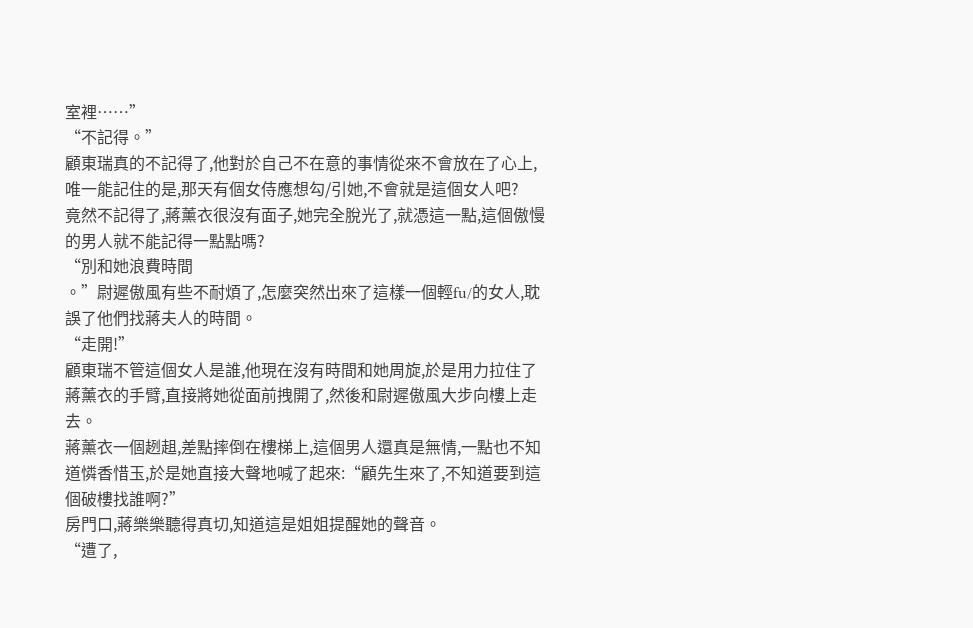室裡……”
“不記得。”
顧東瑞真的不記得了,他對於自己不在意的事情從來不會放在了心上,唯一能記住的是,那天有個女侍應想勾/引她,不會就是這個女人吧?
竟然不記得了,蔣薰衣很沒有面子,她完全脫光了,就憑這一點,這個傲慢的男人就不能記得一點點嗎?
“別和她浪費時間
。”尉遲傲風有些不耐煩了,怎麼突然出來了這樣一個輕fu/的女人,耽誤了他們找蔣夫人的時間。
“走開!”
顧東瑞不管這個女人是誰,他現在沒有時間和她周旋,於是用力拉住了蔣薰衣的手臂,直接將她從面前拽開了,然後和尉遲傲風大步向樓上走去。
蔣薰衣一個趔趄,差點摔倒在樓梯上,這個男人還真是無情,一點也不知道憐香惜玉,於是她直接大聲地喊了起來:“顧先生來了,不知道要到這個破樓找誰啊?”
房門口,蔣樂樂聽得真切,知道這是姐姐提醒她的聲音。
“遭了,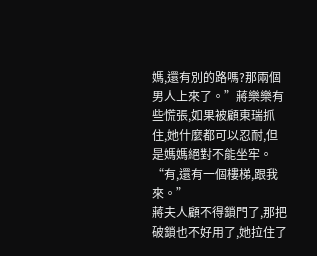媽,還有別的路嗎?那兩個男人上來了。”蔣樂樂有些慌張,如果被顧東瑞抓住,她什麼都可以忍耐,但是媽媽絕對不能坐牢。
“有,還有一個樓梯,跟我來。”
蔣夫人顧不得鎖門了,那把破鎖也不好用了,她拉住了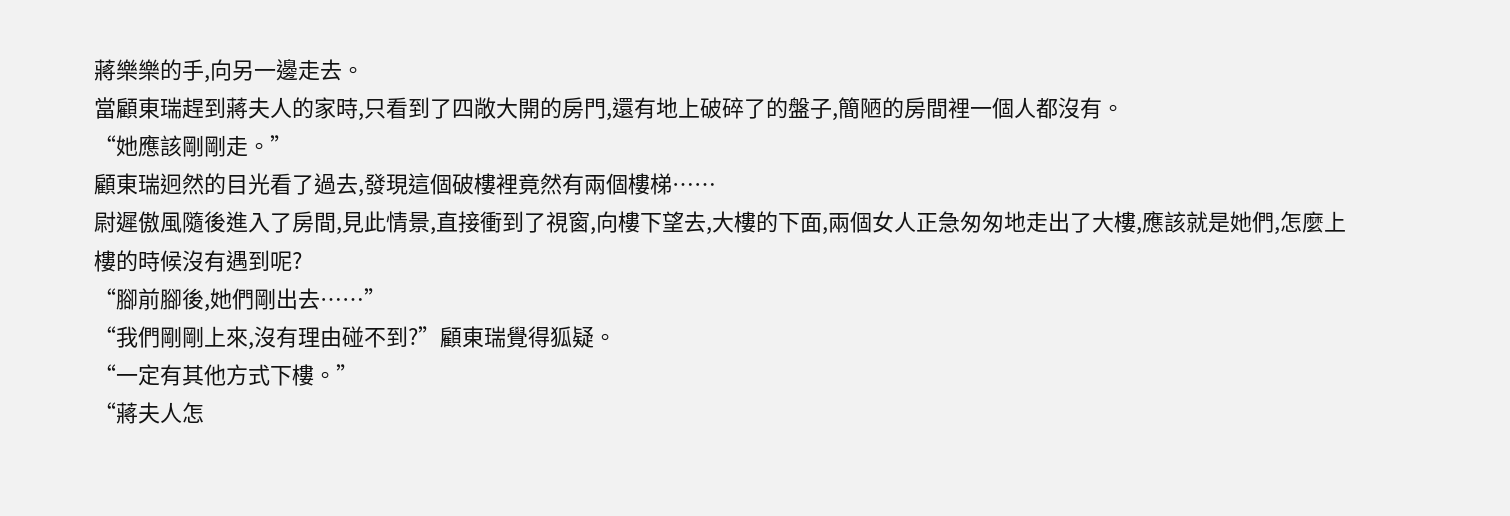蔣樂樂的手,向另一邊走去。
當顧東瑞趕到蔣夫人的家時,只看到了四敞大開的房門,還有地上破碎了的盤子,簡陋的房間裡一個人都沒有。
“她應該剛剛走。”
顧東瑞迥然的目光看了過去,發現這個破樓裡竟然有兩個樓梯……
尉遲傲風隨後進入了房間,見此情景,直接衝到了視窗,向樓下望去,大樓的下面,兩個女人正急匆匆地走出了大樓,應該就是她們,怎麼上樓的時候沒有遇到呢?
“腳前腳後,她們剛出去……”
“我們剛剛上來,沒有理由碰不到?”顧東瑞覺得狐疑。
“一定有其他方式下樓。”
“蔣夫人怎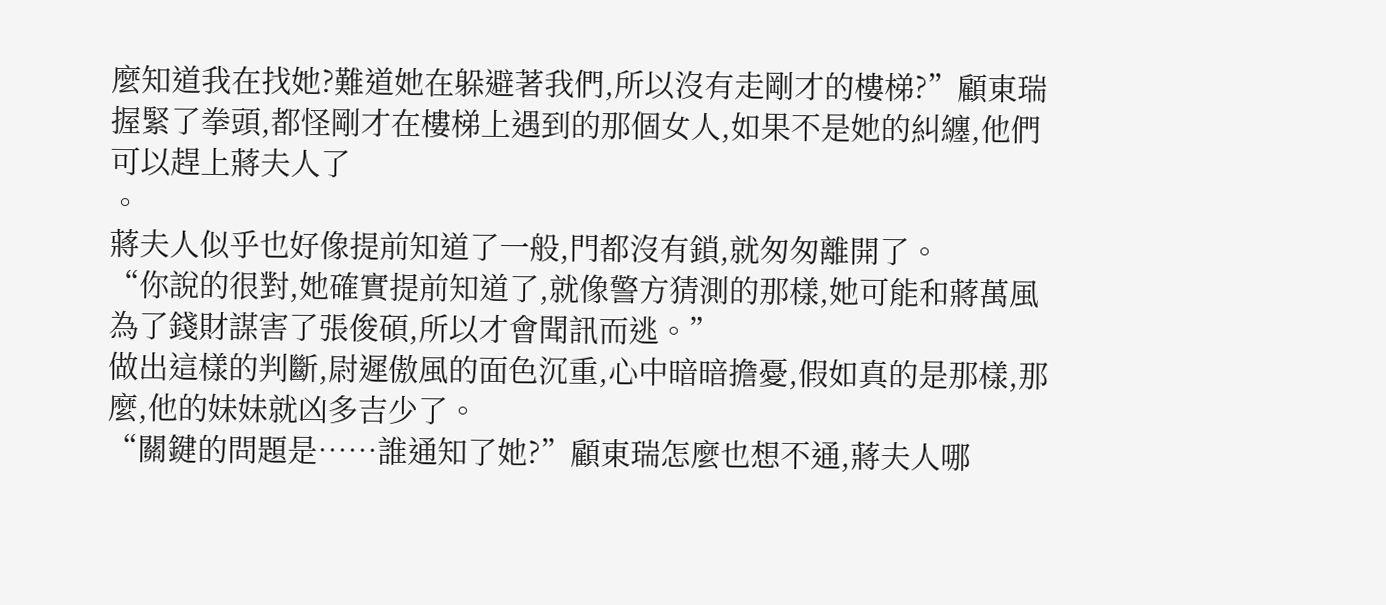麼知道我在找她?難道她在躲避著我們,所以沒有走剛才的樓梯?”顧東瑞握緊了拳頭,都怪剛才在樓梯上遇到的那個女人,如果不是她的糾纏,他們可以趕上蔣夫人了
。
蔣夫人似乎也好像提前知道了一般,門都沒有鎖,就匆匆離開了。
“你說的很對,她確實提前知道了,就像警方猜測的那樣,她可能和蔣萬風為了錢財謀害了張俊碩,所以才會聞訊而逃。”
做出這樣的判斷,尉遲傲風的面色沉重,心中暗暗擔憂,假如真的是那樣,那麼,他的妹妹就凶多吉少了。
“關鍵的問題是……誰通知了她?”顧東瑞怎麼也想不通,蔣夫人哪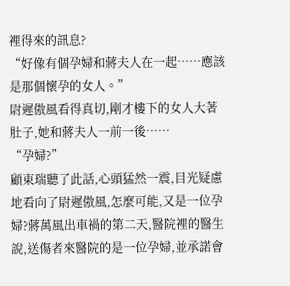裡得來的訊息?
“好像有個孕婦和蔣夫人在一起……應該是那個懷孕的女人。”
尉遲傲風看得真切,剛才樓下的女人大著肚子,她和蔣夫人一前一後……
“孕婦?”
顧東瑞聽了此話,心頭猛然一震,目光疑慮地看向了尉遲傲風,怎麼可能,又是一位孕婦?蔣萬風出車禍的第二天,醫院裡的醫生說,送傷者來醫院的是一位孕婦,並承諾會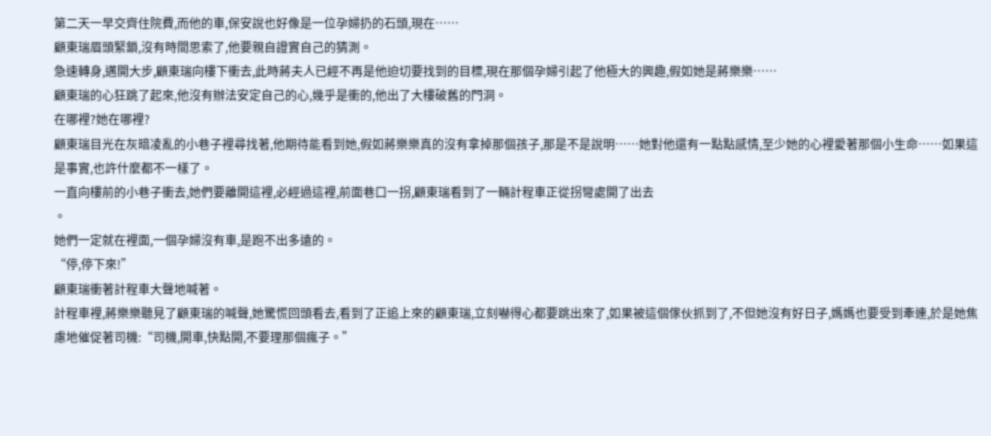第二天一早交齊住院費,而他的車,保安說也好像是一位孕婦扔的石頭,現在……
顧東瑞眉頭緊鎖,沒有時間思索了,他要親自證實自己的猜測。
急速轉身,邁開大步,顧東瑞向樓下衝去,此時蔣夫人已經不再是他迫切要找到的目標,現在那個孕婦引起了他極大的興趣,假如她是蔣樂樂……
顧東瑞的心狂跳了起來,他沒有辦法安定自己的心,幾乎是衝的,他出了大樓破舊的門洞。
在哪裡?她在哪裡?
顧東瑞目光在灰暗凌亂的小巷子裡尋找著,他期待能看到她,假如蔣樂樂真的沒有拿掉那個孩子,那是不是說明……她對他還有一點點感情,至少她的心裡愛著那個小生命……如果這是事實,也許什麼都不一樣了。
一直向樓前的小巷子衝去,她們要離開這裡,必經過這裡,前面巷口一拐,顧東瑞看到了一輛計程車正從拐彎處開了出去
。
她們一定就在裡面,一個孕婦沒有車,是跑不出多遠的。
“停,停下來!”
顧東瑞衝著計程車大聲地喊著。
計程車裡,蔣樂樂聽見了顧東瑞的喊聲,她驚慌回頭看去,看到了正追上來的顧東瑞,立刻嚇得心都要跳出來了,如果被這個傢伙抓到了,不但她沒有好日子,媽媽也要受到牽連,於是她焦慮地催促著司機:“司機,開車,快點開,不要理那個瘋子。”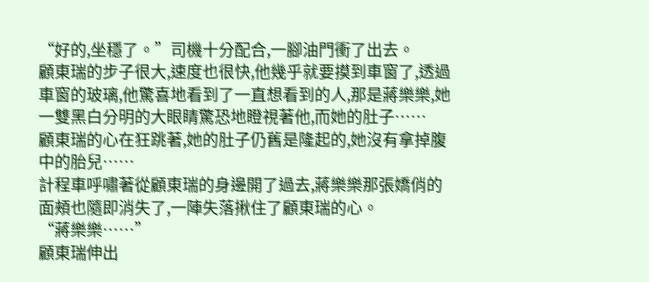“好的,坐穩了。”司機十分配合,一腳油門衝了出去。
顧東瑞的步子很大,速度也很快,他幾乎就要摸到車窗了,透過車窗的玻璃,他驚喜地看到了一直想看到的人,那是蔣樂樂,她一雙黑白分明的大眼睛驚恐地瞪視著他,而她的肚子……
顧東瑞的心在狂跳著,她的肚子仍舊是隆起的,她沒有拿掉腹中的胎兒……
計程車呼嘯著從顧東瑞的身邊開了過去,蔣樂樂那張嬌俏的面頰也隨即消失了,一陣失落揪住了顧東瑞的心。
“蔣樂樂……”
顧東瑞伸出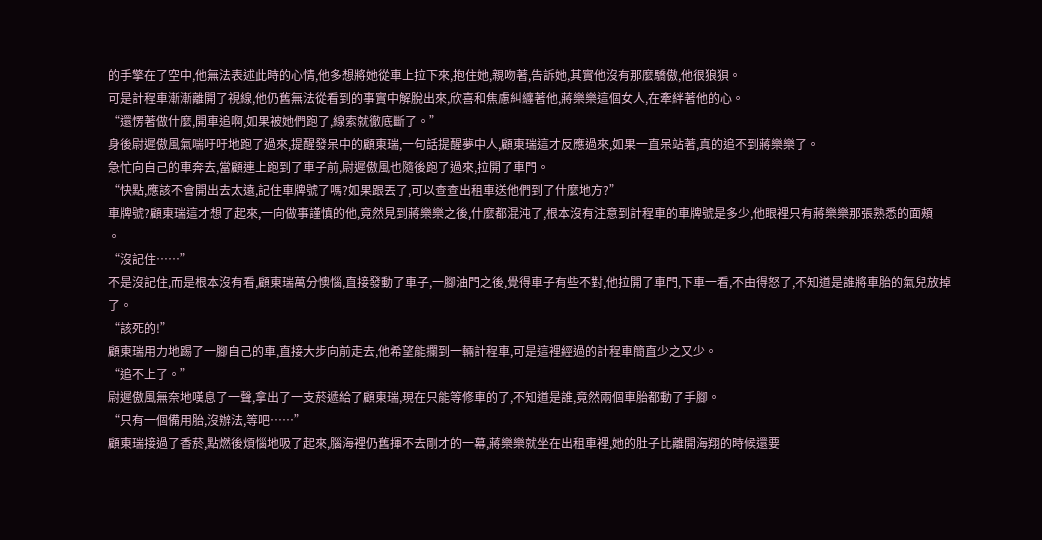的手擎在了空中,他無法表述此時的心情,他多想將她從車上拉下來,抱住她,親吻著,告訴她,其實他沒有那麼驕傲,他很狼狽。
可是計程車漸漸離開了視線,他仍舊無法從看到的事實中解脫出來,欣喜和焦慮糾纏著他,蔣樂樂這個女人,在牽絆著他的心。
“還愣著做什麼,開車追啊,如果被她們跑了,線索就徹底斷了。”
身後尉遲傲風氣喘吁吁地跑了過來,提醒發呆中的顧東瑞,一句話提醒夢中人,顧東瑞這才反應過來,如果一直呆站著,真的追不到蔣樂樂了。
急忙向自己的車奔去,當顧連上跑到了車子前,尉遲傲風也隨後跑了過來,拉開了車門。
“快點,應該不會開出去太遠,記住車牌號了嗎?如果跟丟了,可以查查出租車送他們到了什麼地方?”
車牌號?顧東瑞這才想了起來,一向做事謹慎的他,竟然見到蔣樂樂之後,什麼都混沌了,根本沒有注意到計程車的車牌號是多少,他眼裡只有蔣樂樂那張熟悉的面頰
。
“沒記住……”
不是沒記住,而是根本沒有看,顧東瑞萬分懊惱,直接發動了車子,一腳油門之後,覺得車子有些不對,他拉開了車門,下車一看,不由得怒了,不知道是誰將車胎的氣兒放掉了。
“該死的!”
顧東瑞用力地踢了一腳自己的車,直接大步向前走去,他希望能攔到一輛計程車,可是這裡經過的計程車簡直少之又少。
“追不上了。”
尉遲傲風無奈地嘆息了一聲,拿出了一支菸遞給了顧東瑞,現在只能等修車的了,不知道是誰,竟然兩個車胎都動了手腳。
“只有一個備用胎,沒辦法,等吧……”
顧東瑞接過了香菸,點燃後煩惱地吸了起來,腦海裡仍舊揮不去剛才的一幕,蔣樂樂就坐在出租車裡,她的肚子比離開海翔的時候還要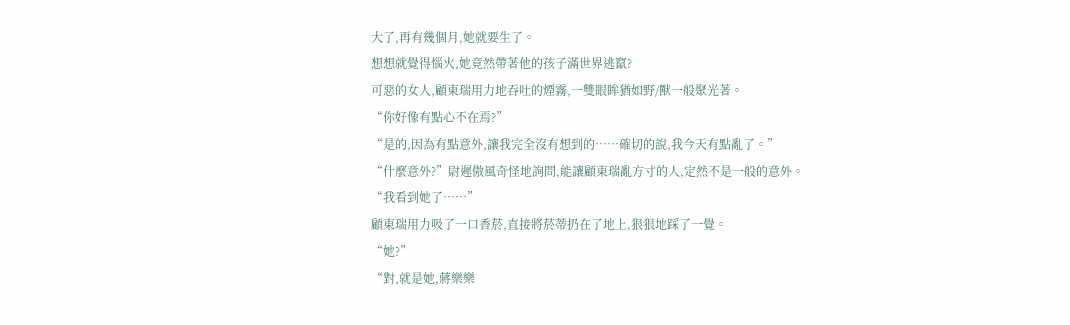大了,再有幾個月,她就要生了。
想想就覺得惱火,她竟然帶著他的孩子滿世界逃竄?
可惡的女人,顧東瑞用力地吞吐的煙霧,一雙眼眸猶如野/獸一般聚光著。
“你好像有點心不在焉?”
“是的,因為有點意外,讓我完全沒有想到的……確切的說,我今天有點亂了。”
“什麼意外?”尉遲傲風奇怪地詢問,能讓顧東瑞亂方寸的人,定然不是一般的意外。
“我看到她了……”
顧東瑞用力吸了一口香菸,直接將菸蒂扔在了地上,狠狠地踩了一覺。
“她?”
“對,就是她,蔣樂樂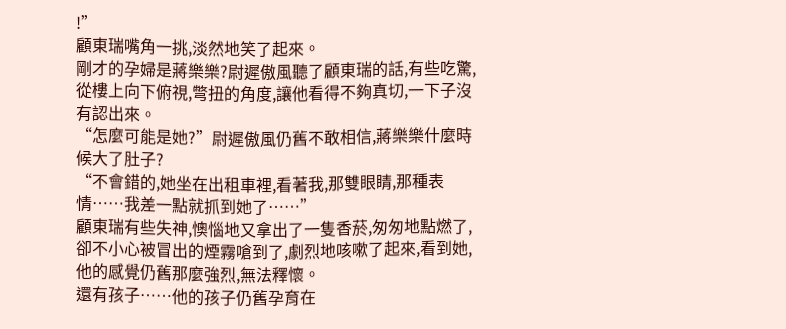!”
顧東瑞嘴角一挑,淡然地笑了起來。
剛才的孕婦是蔣樂樂?尉遲傲風聽了顧東瑞的話,有些吃驚,從樓上向下俯視,彆扭的角度,讓他看得不夠真切,一下子沒有認出來。
“怎麼可能是她?”尉遲傲風仍舊不敢相信,蔣樂樂什麼時候大了肚子?
“不會錯的,她坐在出租車裡,看著我,那雙眼睛,那種表情……我差一點就抓到她了……”
顧東瑞有些失神,懊惱地又拿出了一隻香菸,匆匆地點燃了,卻不小心被冒出的煙霧嗆到了,劇烈地咳嗽了起來,看到她,他的感覺仍舊那麼強烈,無法釋懷。
還有孩子……他的孩子仍舊孕育在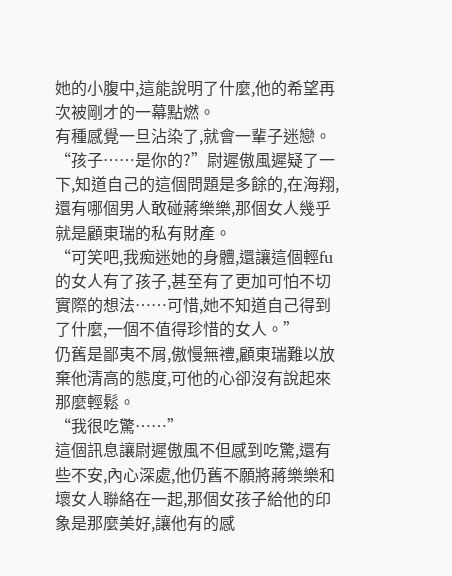她的小腹中,這能說明了什麼,他的希望再次被剛才的一幕點燃。
有種感覺一旦沾染了,就會一輩子迷戀。
“孩子……是你的?”尉遲傲風遲疑了一下,知道自己的這個問題是多餘的,在海翔,還有哪個男人敢碰蔣樂樂,那個女人幾乎就是顧東瑞的私有財產。
“可笑吧,我痴迷她的身體,還讓這個輕fu的女人有了孩子,甚至有了更加可怕不切實際的想法……可惜,她不知道自己得到了什麼,一個不值得珍惜的女人。”
仍舊是鄙夷不屑,傲慢無禮,顧東瑞難以放棄他清高的態度,可他的心卻沒有說起來那麼輕鬆。
“我很吃驚……”
這個訊息讓尉遲傲風不但感到吃驚,還有些不安,內心深處,他仍舊不願將蔣樂樂和壞女人聯絡在一起,那個女孩子給他的印象是那麼美好,讓他有的感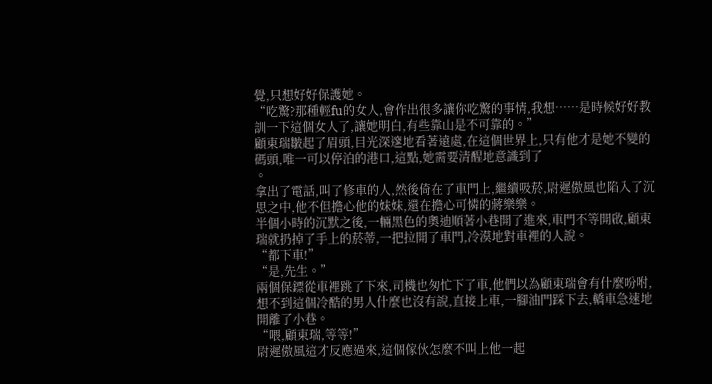覺,只想好好保護她。
“吃驚?那種輕fu的女人,會作出很多讓你吃驚的事情,我想……是時候好好教訓一下這個女人了,讓她明白,有些靠山是不可靠的。”
顧東瑞皺起了眉頭,目光深邃地看著遠處,在這個世界上,只有他才是她不變的碼頭,唯一可以停泊的港口,這點,她需要清醒地意識到了
。
拿出了電話,叫了修車的人,然後倚在了車門上,繼續吸菸,尉遲傲風也陷入了沉思之中,他不但擔心他的妹妹,還在擔心可憐的蔣樂樂。
半個小時的沉默之後,一輛黑色的奧迪順著小巷開了進來,車門不等開啟,顧東瑞就扔掉了手上的菸蒂,一把拉開了車門,冷漠地對車裡的人說。
“都下車!”
“是,先生。”
兩個保鏢從車裡跳了下來,司機也匆忙下了車,他們以為顧東瑞會有什麼吩咐,想不到這個冷酷的男人什麼也沒有說,直接上車,一腳油門踩下去,轎車急速地開離了小巷。
“喂,顧東瑞,等等!”
尉遲傲風這才反應過來,這個傢伙怎麼不叫上他一起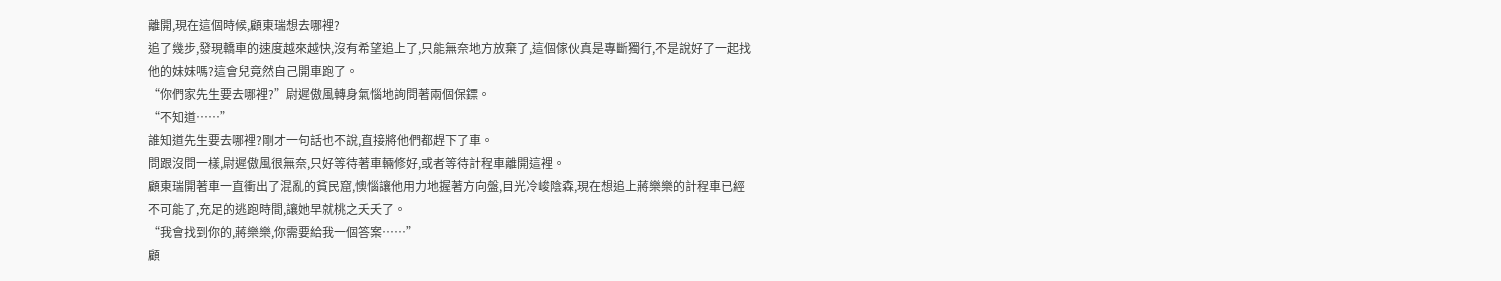離開,現在這個時候,顧東瑞想去哪裡?
追了幾步,發現轎車的速度越來越快,沒有希望追上了,只能無奈地方放棄了,這個傢伙真是專斷獨行,不是說好了一起找他的妹妹嗎?這會兒竟然自己開車跑了。
“你們家先生要去哪裡?”尉遲傲風轉身氣惱地詢問著兩個保鏢。
“不知道……”
誰知道先生要去哪裡?剛才一句話也不說,直接將他們都趕下了車。
問跟沒問一樣,尉遲傲風很無奈,只好等待著車輛修好,或者等待計程車離開這裡。
顧東瑞開著車一直衝出了混亂的貧民窟,懊惱讓他用力地握著方向盤,目光冷峻陰森,現在想追上蔣樂樂的計程車已經不可能了,充足的逃跑時間,讓她早就桃之夭夭了。
“我會找到你的,蔣樂樂,你需要給我一個答案……”
顧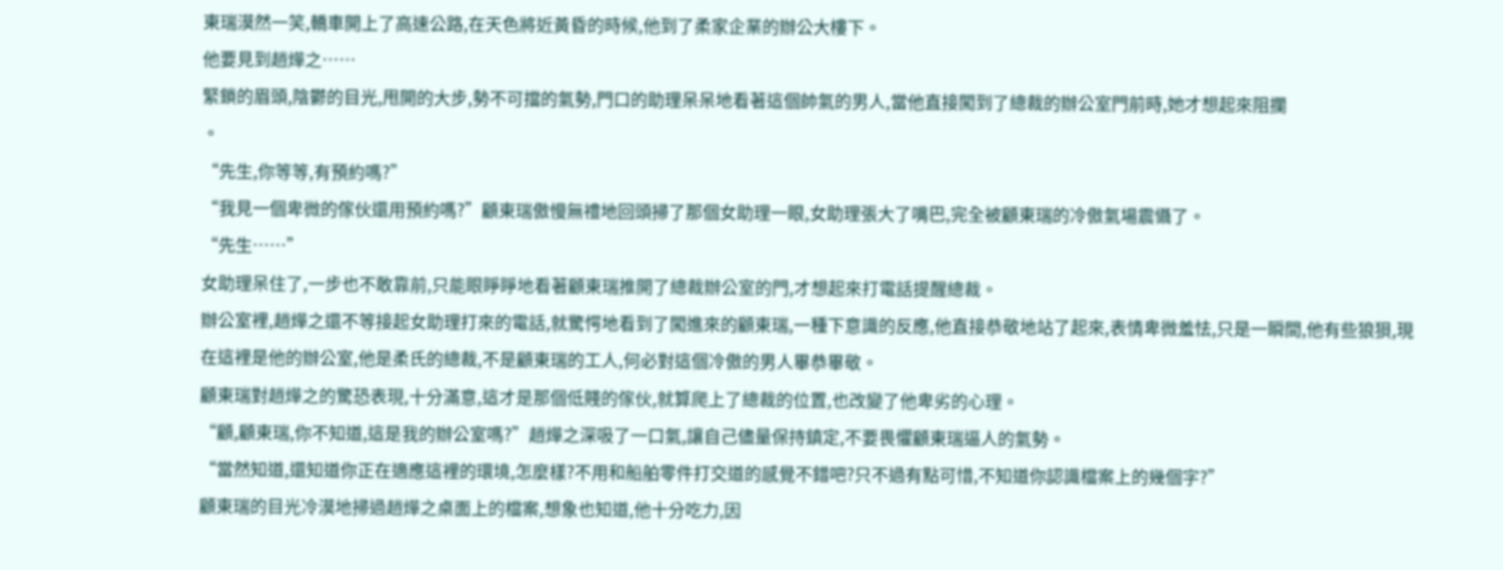東瑞漠然一笑,轎車開上了高速公路,在天色將近黃昏的時候,他到了柔家企業的辦公大樓下。
他要見到趙燁之……
緊鎖的眉頭,陰鬱的目光,甩開的大步,勢不可擋的氣勢,門口的助理呆呆地看著這個帥氣的男人,當他直接闖到了總裁的辦公室門前時,她才想起來阻攔
。
“先生,你等等,有預約嗎?”
“我見一個卑微的傢伙還用預約嗎?”顧東瑞傲慢無禮地回頭掃了那個女助理一眼,女助理張大了嘴巴,完全被顧東瑞的冷傲氣場震懾了。
“先生……”
女助理呆住了,一步也不敢靠前,只能眼睜睜地看著顧東瑞推開了總裁辦公室的門,才想起來打電話提醒總裁。
辦公室裡,趙燁之還不等接起女助理打來的電話,就驚愕地看到了闖進來的顧東瑞,一種下意識的反應,他直接恭敬地站了起來,表情卑微羞怯,只是一瞬間,他有些狼狽,現在這裡是他的辦公室,他是柔氏的總裁,不是顧東瑞的工人,何必對這個冷傲的男人畢恭畢敬。
顧東瑞對趙燁之的驚恐表現,十分滿意,這才是那個低賤的傢伙,就算爬上了總裁的位置,也改變了他卑劣的心理。
“顧,顧東瑞,你不知道,這是我的辦公室嗎?”趙燁之深吸了一口氣,讓自己儘量保持鎮定,不要畏懼顧東瑞逼人的氣勢。
“當然知道,還知道你正在適應這裡的環境,怎麼樣?不用和船舶零件打交道的感覺不錯吧?只不過有點可惜,不知道你認識檔案上的幾個字?”
顧東瑞的目光冷漠地掃過趙燁之桌面上的檔案,想象也知道,他十分吃力,因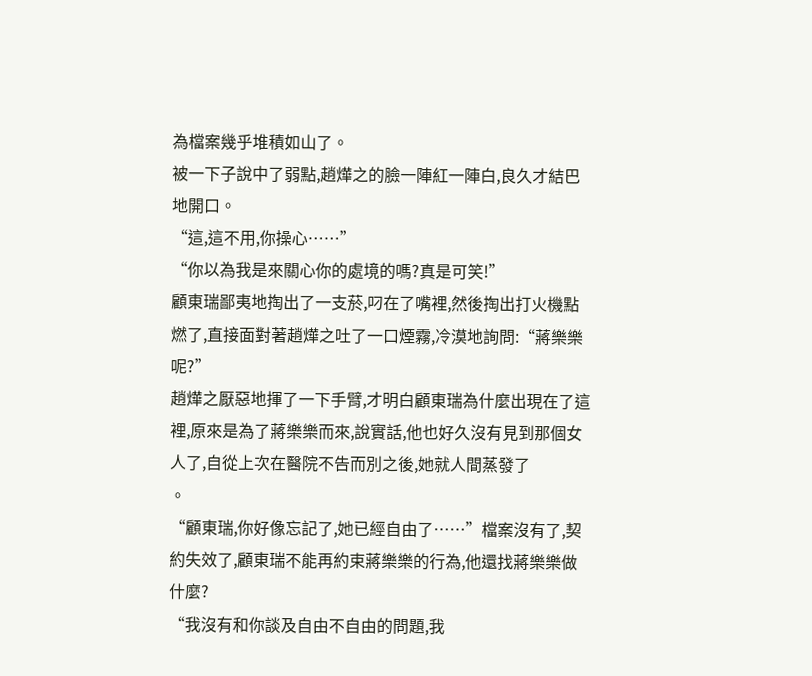為檔案幾乎堆積如山了。
被一下子說中了弱點,趙燁之的臉一陣紅一陣白,良久才結巴地開口。
“這,這不用,你操心……”
“你以為我是來關心你的處境的嗎?真是可笑!”
顧東瑞鄙夷地掏出了一支菸,叼在了嘴裡,然後掏出打火機點燃了,直接面對著趙燁之吐了一口煙霧,冷漠地詢問:“蔣樂樂呢?”
趙燁之厭惡地揮了一下手臂,才明白顧東瑞為什麼出現在了這裡,原來是為了蔣樂樂而來,說實話,他也好久沒有見到那個女人了,自從上次在醫院不告而別之後,她就人間蒸發了
。
“顧東瑞,你好像忘記了,她已經自由了……”檔案沒有了,契約失效了,顧東瑞不能再約束蔣樂樂的行為,他還找蔣樂樂做什麼?
“我沒有和你談及自由不自由的問題,我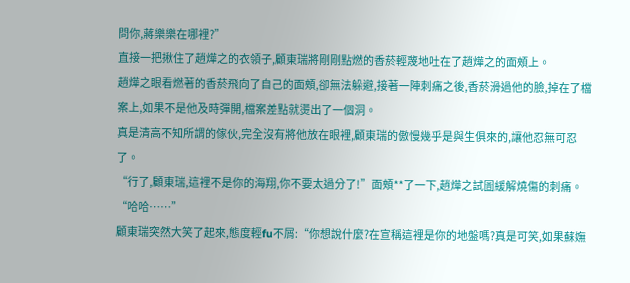問你,蔣樂樂在哪裡?”
直接一把揪住了趙燁之的衣領子,顧東瑞將剛剛點燃的香菸輕蔑地吐在了趙燁之的面頰上。
趙燁之眼看燃著的香菸飛向了自己的面頰,卻無法躲避,接著一陣刺痛之後,香菸滑過他的臉,掉在了檔案上,如果不是他及時彈開,檔案差點就燙出了一個洞。
真是清高不知所謂的傢伙,完全沒有將他放在眼裡,顧東瑞的傲慢幾乎是與生俱來的,讓他忍無可忍了。
“行了,顧東瑞,這裡不是你的海翔,你不要太過分了!”面頰**了一下,趙燁之試圖緩解燒傷的刺痛。
“哈哈……”
顧東瑞突然大笑了起來,態度輕fu不屑:“你想說什麼?在宣稱這裡是你的地盤嗎?真是可笑,如果蘇嫵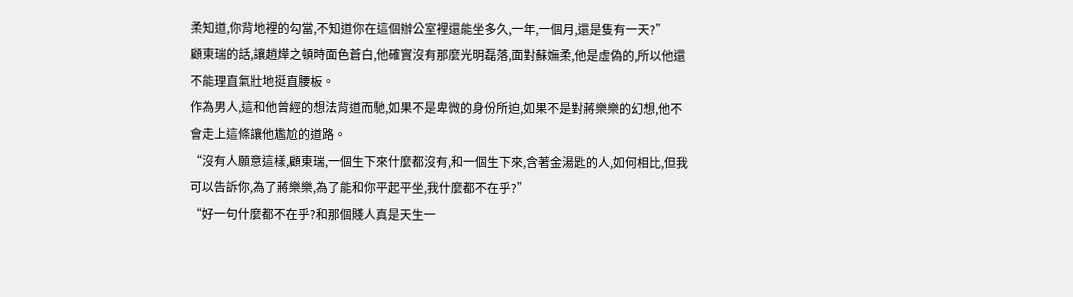柔知道,你背地裡的勾當,不知道你在這個辦公室裡還能坐多久,一年,一個月,還是隻有一天?”
顧東瑞的話,讓趙燁之頓時面色蒼白,他確實沒有那麼光明磊落,面對蘇嫵柔,他是虛偽的,所以他還不能理直氣壯地挺直腰板。
作為男人,這和他曾經的想法背道而馳,如果不是卑微的身份所迫,如果不是對蔣樂樂的幻想,他不會走上這條讓他尷尬的道路。
“沒有人願意這樣,顧東瑞,一個生下來什麼都沒有,和一個生下來,含著金湯匙的人,如何相比,但我可以告訴你,為了蔣樂樂,為了能和你平起平坐,我什麼都不在乎?”
“好一句什麼都不在乎?和那個賤人真是天生一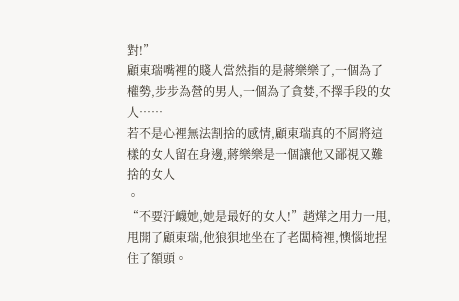對!”
顧東瑞嘴裡的賤人當然指的是蔣樂樂了,一個為了權勢,步步為營的男人,一個為了貪婪,不擇手段的女人……
若不是心裡無法割捨的感情,顧東瑞真的不屑將這樣的女人留在身邊,蔣樂樂是一個讓他又鄙視又難捨的女人
。
“不要汙衊她,她是最好的女人!”趙燁之用力一甩,甩開了顧東瑞,他狼狽地坐在了老闆椅裡,懊惱地捏住了額頭。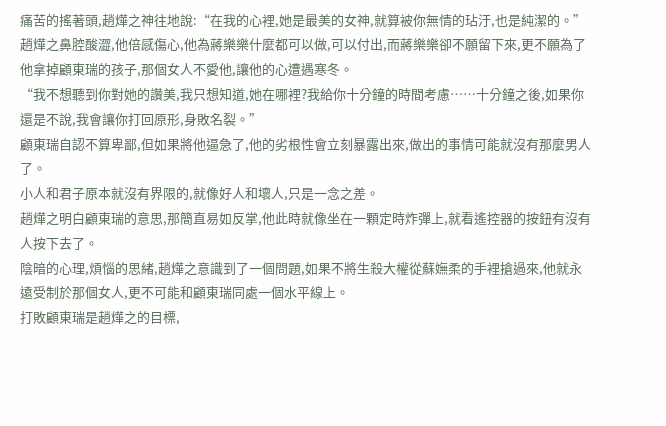痛苦的搖著頭,趙燁之神往地說:“在我的心裡,她是最美的女神,就算被你無情的玷汙,也是純潔的。”
趙燁之鼻腔酸澀,他倍感傷心,他為蔣樂樂什麼都可以做,可以付出,而蔣樂樂卻不願留下來,更不願為了他拿掉顧東瑞的孩子,那個女人不愛他,讓他的心遭遇寒冬。
“我不想聽到你對她的讚美,我只想知道,她在哪裡?我給你十分鐘的時間考慮……十分鐘之後,如果你還是不說,我會讓你打回原形,身敗名裂。”
顧東瑞自認不算卑鄙,但如果將他逼急了,他的劣根性會立刻暴露出來,做出的事情可能就沒有那麼男人了。
小人和君子原本就沒有界限的,就像好人和壞人,只是一念之差。
趙燁之明白顧東瑞的意思,那簡直易如反掌,他此時就像坐在一顆定時炸彈上,就看遙控器的按鈕有沒有人按下去了。
陰暗的心理,煩惱的思緒,趙燁之意識到了一個問題,如果不將生殺大權從蘇嫵柔的手裡搶過來,他就永遠受制於那個女人,更不可能和顧東瑞同處一個水平線上。
打敗顧東瑞是趙燁之的目標,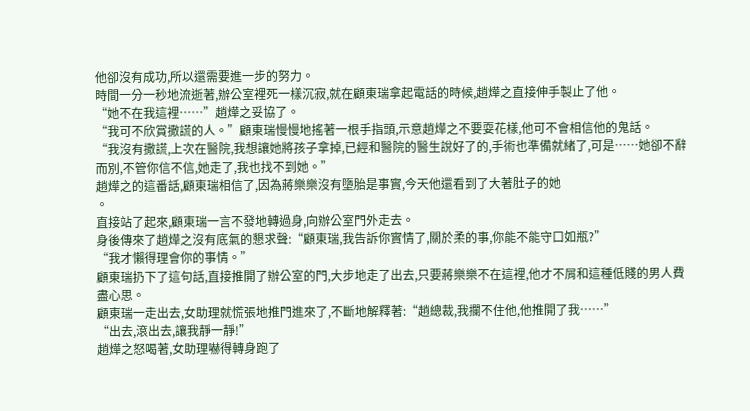他卻沒有成功,所以還需要進一步的努力。
時間一分一秒地流逝著,辦公室裡死一樣沉寂,就在顧東瑞拿起電話的時候,趙燁之直接伸手製止了他。
“她不在我這裡……”趙燁之妥協了。
“我可不欣賞撒謊的人。”顧東瑞慢慢地搖著一根手指頭,示意趙燁之不要耍花樣,他可不會相信他的鬼話。
“我沒有撒謊,上次在醫院,我想讓她將孩子拿掉,已經和醫院的醫生說好了的,手術也準備就緒了,可是……她卻不辭而別,不管你信不信,她走了,我也找不到她。”
趙燁之的這番話,顧東瑞相信了,因為蔣樂樂沒有墮胎是事實,今天他還看到了大著肚子的她
。
直接站了起來,顧東瑞一言不發地轉過身,向辦公室門外走去。
身後傳來了趙燁之沒有底氣的懇求聲:“顧東瑞,我告訴你實情了,關於柔的事,你能不能守口如瓶?”
“我才懶得理會你的事情。”
顧東瑞扔下了這句話,直接推開了辦公室的門,大步地走了出去,只要蔣樂樂不在這裡,他才不屑和這種低賤的男人費盡心思。
顧東瑞一走出去,女助理就慌張地推門進來了,不斷地解釋著:“趙總裁,我攔不住他,他推開了我……”
“出去,滾出去,讓我靜一靜!”
趙燁之怒喝著,女助理嚇得轉身跑了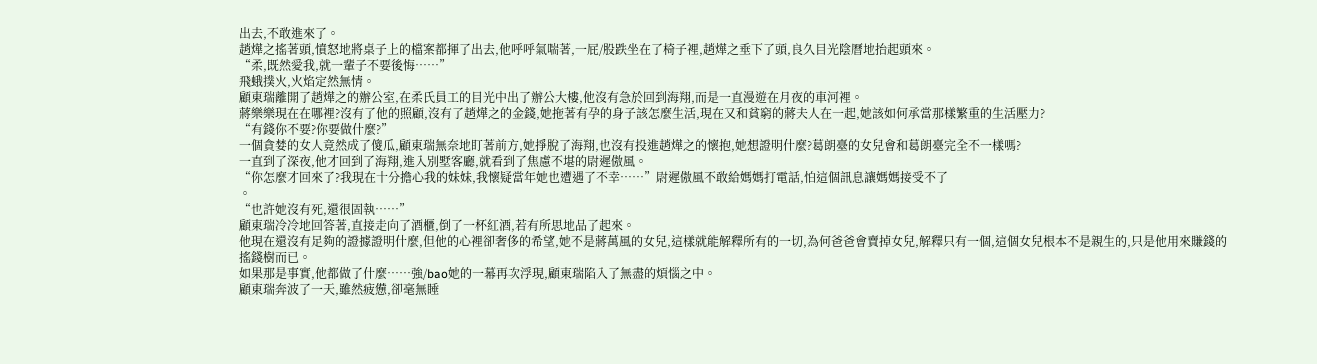出去,不敢進來了。
趙燁之搖著頭,憤怒地將桌子上的檔案都揮了出去,他呼呼氣喘著,一屁/股跌坐在了椅子裡,趙燁之垂下了頭,良久目光陰曆地抬起頭來。
“柔,既然愛我,就一輩子不要後悔……”
飛蛾撲火,火焰定然無情。
顧東瑞離開了趙燁之的辦公室,在柔氏員工的目光中出了辦公大樓,他沒有急於回到海翔,而是一直漫遊在月夜的車河裡。
蔣樂樂現在在哪裡?沒有了他的照顧,沒有了趙燁之的金錢,她拖著有孕的身子該怎麼生活,現在又和貧窮的蔣夫人在一起,她該如何承當那樣繁重的生活壓力?
“有錢你不要?你要做什麼?”
一個貪婪的女人竟然成了傻瓜,顧東瑞無奈地盯著前方,她掙脫了海翔,也沒有投進趙燁之的懷抱,她想證明什麼?葛朗臺的女兒會和葛朗臺完全不一樣嗎?
一直到了深夜,他才回到了海翔,進入別墅客廳,就看到了焦慮不堪的尉遲傲風。
“你怎麼才回來了?我現在十分擔心我的妹妹,我懷疑當年她也遭遇了不幸……”尉遲傲風不敢給媽媽打電話,怕這個訊息讓媽媽接受不了
。
“也許她沒有死,還很固執……”
顧東瑞冷冷地回答著,直接走向了酒櫃,倒了一杯紅酒,若有所思地品了起來。
他現在還沒有足夠的證據證明什麼,但他的心裡卻奢侈的希望,她不是蔣萬風的女兒,這樣就能解釋所有的一切,為何爸爸會賣掉女兒,解釋只有一個,這個女兒根本不是親生的,只是他用來賺錢的搖錢樹而已。
如果那是事實,他都做了什麼……強/bao她的一幕再次浮現,顧東瑞陷入了無盡的煩惱之中。
顧東瑞奔波了一天,雖然疲憊,卻毫無睡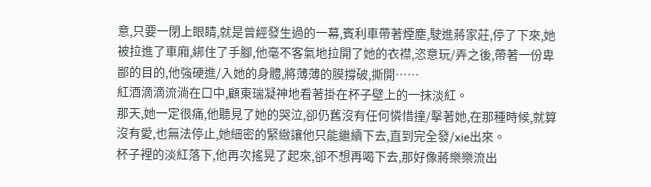意,只要一閉上眼睛,就是曾經發生過的一幕,賓利車帶著煙塵,駛進蔣家莊,停了下來,她被拉進了車廂,綁住了手腳,他毫不客氣地拉開了她的衣襟,恣意玩/弄之後,帶著一份卑鄙的目的,他強硬進/入她的身體,將薄薄的膜撐破,撕開……
紅酒滴滴流淌在口中,顧東瑞凝神地看著掛在杯子壁上的一抹淡紅。
那天,她一定很痛,他聽見了她的哭泣,卻仍舊沒有任何憐惜撞/擊著她,在那種時候,就算沒有愛,也無法停止,她細密的緊緻讓他只能繼續下去,直到完全發/xie出來。
杯子裡的淡紅落下,他再次搖晃了起來,卻不想再喝下去,那好像蔣樂樂流出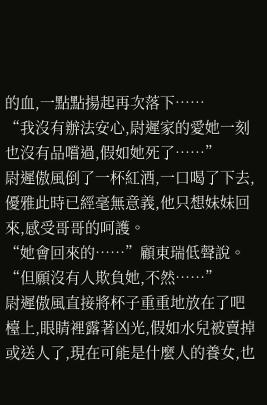的血,一點點揚起再次落下……
“我沒有辦法安心,尉遲家的愛她一刻也沒有品嚐過,假如她死了……”
尉遲傲風倒了一杯紅酒,一口喝了下去,優雅此時已經毫無意義,他只想妹妹回來,感受哥哥的呵護。
“她會回來的……”顧東瑞低聲說。
“但願沒有人欺負她,不然……”
尉遲傲風直接將杯子重重地放在了吧檯上,眼睛裡露著凶光,假如水兒被賣掉或送人了,現在可能是什麼人的養女,也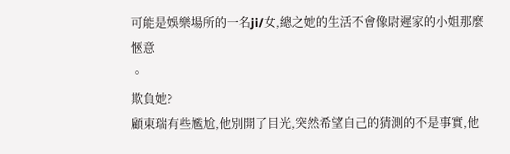可能是娛樂場所的一名ji/女,總之她的生活不會像尉遲家的小姐那麼愜意
。
欺負她?
顧東瑞有些尷尬,他別開了目光,突然希望自己的猜測的不是事實,他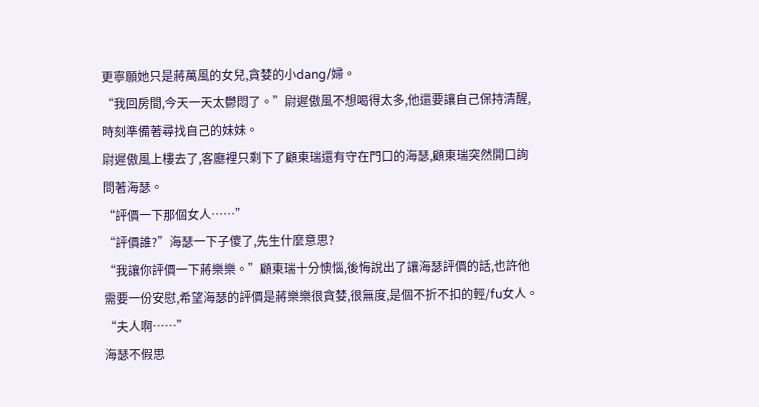更寧願她只是蔣萬風的女兒,貪婪的小dang/婦。
“我回房間,今天一天太鬱悶了。”尉遲傲風不想喝得太多,他還要讓自己保持清醒,時刻準備著尋找自己的妹妹。
尉遲傲風上樓去了,客廳裡只剩下了顧東瑞還有守在門口的海瑟,顧東瑞突然開口詢問著海瑟。
“評價一下那個女人……”
“評價誰?”海瑟一下子傻了,先生什麼意思?
“我讓你評價一下蔣樂樂。”顧東瑞十分懊惱,後悔說出了讓海瑟評價的話,也許他需要一份安慰,希望海瑟的評價是蔣樂樂很貪婪,很無度,是個不折不扣的輕/fu女人。
“夫人啊……”
海瑟不假思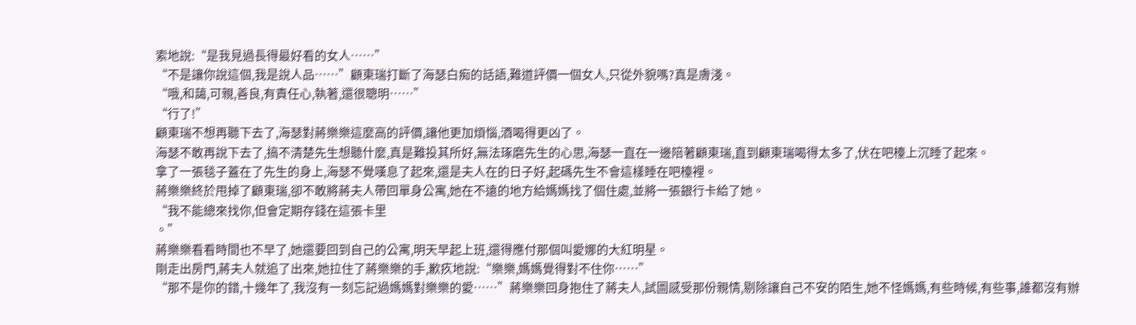索地說:“是我見過長得最好看的女人……”
“不是讓你說這個,我是說人品……”顧東瑞打斷了海瑟白痴的話語,難道評價一個女人,只從外貌嗎?真是膚淺。
“哦,和藹,可親,善良,有責任心,執著,還很聰明……”
“行了!”
顧東瑞不想再聽下去了,海瑟對蔣樂樂這麼高的評價,讓他更加煩惱,酒喝得更凶了。
海瑟不敢再說下去了,搞不清楚先生想聽什麼,真是難投其所好,無法琢磨先生的心思,海瑟一直在一邊陪著顧東瑞,直到顧東瑞喝得太多了,伏在吧檯上沉睡了起來。
拿了一張毯子蓋在了先生的身上,海瑟不覺嘆息了起來,還是夫人在的日子好,起碼先生不會這樣睡在吧檯裡。
蔣樂樂終於甩掉了顧東瑞,卻不敢將蔣夫人帶回單身公寓,她在不遠的地方給媽媽找了個住處,並將一張銀行卡給了她。
“我不能總來找你,但會定期存錢在這張卡里
。”
蔣樂樂看看時間也不早了,她還要回到自己的公寓,明天早起上班,還得應付那個叫愛娜的大紅明星。
剛走出房門,蔣夫人就追了出來,她拉住了蔣樂樂的手,歉疚地說:“樂樂,媽媽覺得對不住你……”
“那不是你的錯,十幾年了,我沒有一刻忘記過媽媽對樂樂的愛……”蔣樂樂回身抱住了蔣夫人,試圖感受那份親情,剔除讓自己不安的陌生,她不怪媽媽,有些時候,有些事,誰都沒有辦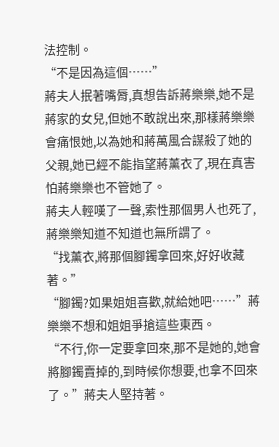法控制。
“不是因為這個……”
蔣夫人抿著嘴脣,真想告訴蔣樂樂,她不是蔣家的女兒,但她不敢說出來,那樣蔣樂樂會痛恨她,以為她和蔣萬風合謀殺了她的父親,她已經不能指望蔣薰衣了,現在真害怕蔣樂樂也不管她了。
蔣夫人輕嘆了一聲,索性那個男人也死了,蔣樂樂知道不知道也無所謂了。
“找薰衣,將那個腳鐲拿回來,好好收藏著。”
“腳鐲?如果姐姐喜歡,就給她吧……”蔣樂樂不想和姐姐爭搶這些東西。
“不行,你一定要拿回來,那不是她的,她會將腳鐲賣掉的,到時候你想要,也拿不回來了。”蔣夫人堅持著。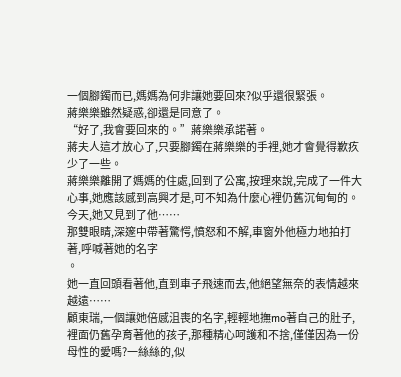一個腳鐲而已,媽媽為何非讓她要回來?似乎還很緊張。
蔣樂樂雖然疑惑,卻還是同意了。
“好了,我會要回來的。”蔣樂樂承諾著。
蔣夫人這才放心了,只要腳鐲在蔣樂樂的手裡,她才會覺得歉疚少了一些。
蔣樂樂離開了媽媽的住處,回到了公寓,按理來說,完成了一件大心事,她應該感到高興才是,可不知為什麼心裡仍舊沉甸甸的。
今天,她又見到了他……
那雙眼睛,深邃中帶著驚愕,憤怒和不解,車窗外他極力地拍打著,呼喊著她的名字
。
她一直回頭看著他,直到車子飛速而去,他絕望無奈的表情越來越遠……
顧東瑞,一個讓她倍感沮喪的名字,輕輕地撫mo著自己的肚子,裡面仍舊孕育著他的孩子,那種精心呵護和不捨,僅僅因為一份母性的愛嗎?一絲絲的,似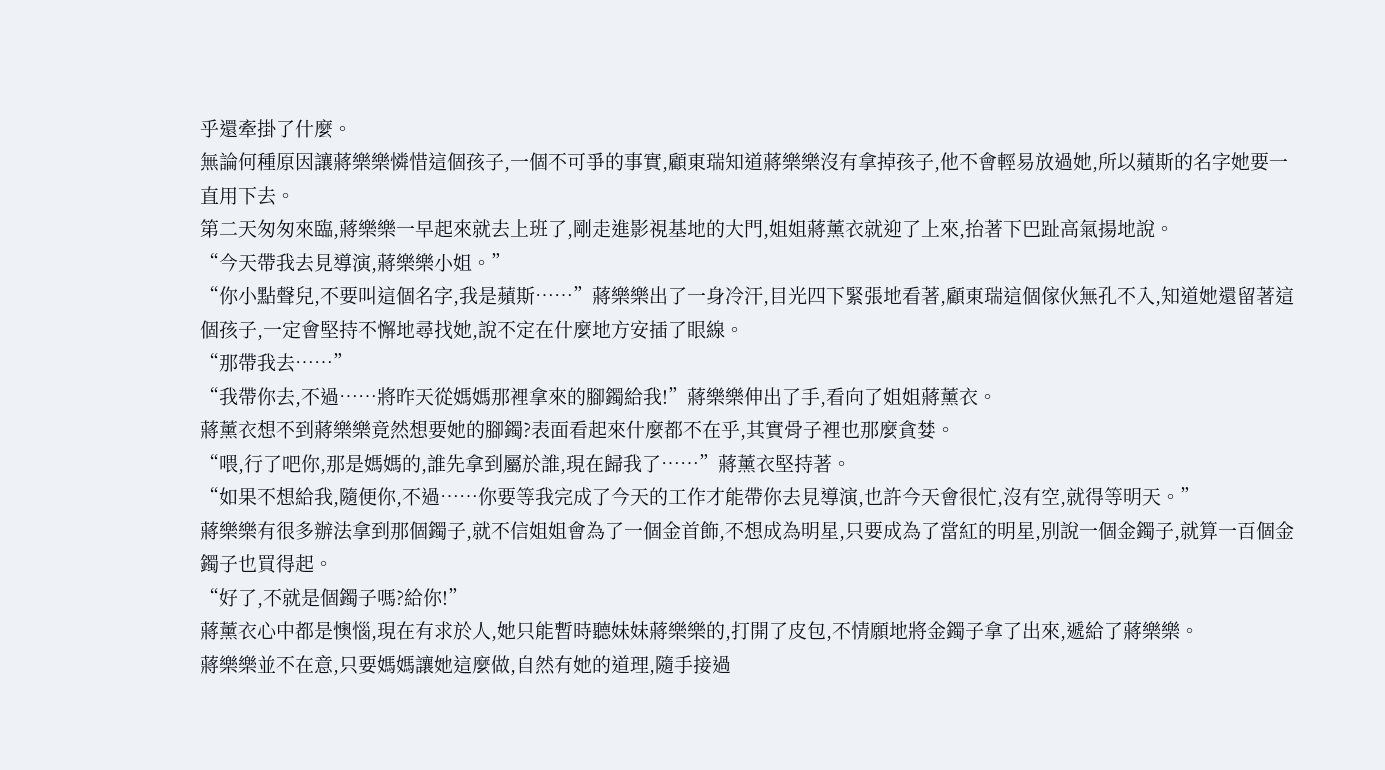乎還牽掛了什麼。
無論何種原因讓蔣樂樂憐惜這個孩子,一個不可爭的事實,顧東瑞知道蔣樂樂沒有拿掉孩子,他不會輕易放過她,所以蘋斯的名字她要一直用下去。
第二天匆匆來臨,蔣樂樂一早起來就去上班了,剛走進影視基地的大門,姐姐蔣薰衣就迎了上來,抬著下巴趾高氣揚地說。
“今天帶我去見導演,蔣樂樂小姐。”
“你小點聲兒,不要叫這個名字,我是蘋斯……”蔣樂樂出了一身冷汗,目光四下緊張地看著,顧東瑞這個傢伙無孔不入,知道她還留著這個孩子,一定會堅持不懈地尋找她,說不定在什麼地方安插了眼線。
“那帶我去……”
“我帶你去,不過……將昨天從媽媽那裡拿來的腳鐲給我!”蔣樂樂伸出了手,看向了姐姐蔣薰衣。
蔣薰衣想不到蔣樂樂竟然想要她的腳鐲?表面看起來什麼都不在乎,其實骨子裡也那麼貪婪。
“喂,行了吧你,那是媽媽的,誰先拿到屬於誰,現在歸我了……”蔣薰衣堅持著。
“如果不想給我,隨便你,不過……你要等我完成了今天的工作才能帶你去見導演,也許今天會很忙,沒有空,就得等明天。”
蔣樂樂有很多辦法拿到那個鐲子,就不信姐姐會為了一個金首飾,不想成為明星,只要成為了當紅的明星,別說一個金鐲子,就算一百個金鐲子也買得起。
“好了,不就是個鐲子嗎?給你!”
蔣薰衣心中都是懊惱,現在有求於人,她只能暫時聽妹妹蔣樂樂的,打開了皮包,不情願地將金鐲子拿了出來,遞給了蔣樂樂。
蔣樂樂並不在意,只要媽媽讓她這麼做,自然有她的道理,隨手接過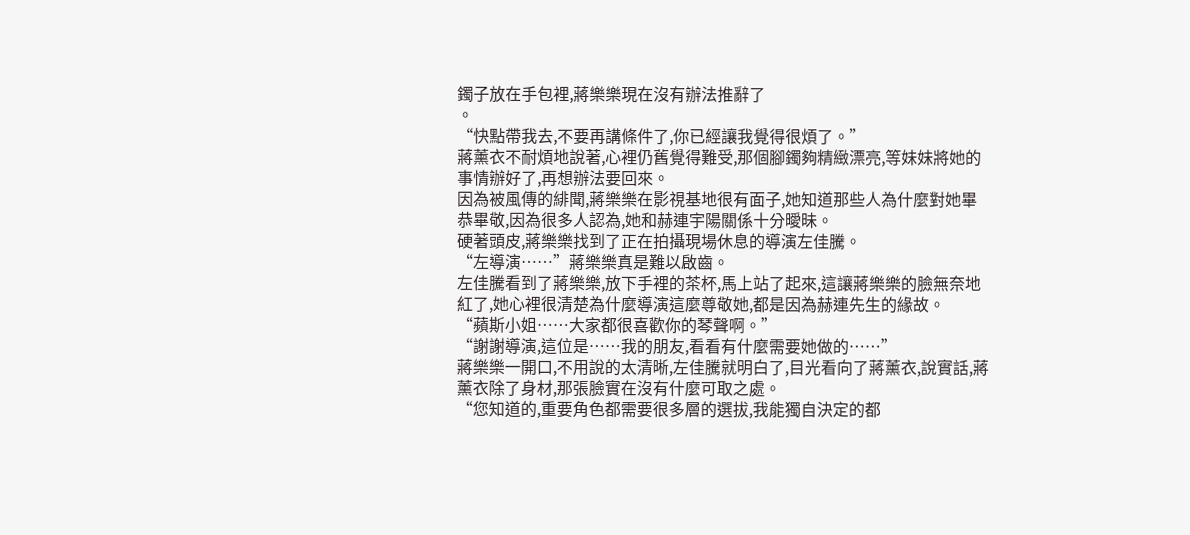鐲子放在手包裡,蔣樂樂現在沒有辦法推辭了
。
“快點帶我去,不要再講條件了,你已經讓我覺得很煩了。”
蔣薰衣不耐煩地說著,心裡仍舊覺得難受,那個腳鐲夠精緻漂亮,等妹妹將她的事情辦好了,再想辦法要回來。
因為被風傳的緋聞,蔣樂樂在影視基地很有面子,她知道那些人為什麼對她畢恭畢敬,因為很多人認為,她和赫連宇陽關係十分曖昧。
硬著頭皮,蔣樂樂找到了正在拍攝現場休息的導演左佳騰。
“左導演……”蔣樂樂真是難以啟齒。
左佳騰看到了蔣樂樂,放下手裡的茶杯,馬上站了起來,這讓蔣樂樂的臉無奈地紅了,她心裡很清楚為什麼導演這麼尊敬她,都是因為赫連先生的緣故。
“蘋斯小姐……大家都很喜歡你的琴聲啊。”
“謝謝導演,這位是……我的朋友,看看有什麼需要她做的……”
蔣樂樂一開口,不用說的太清晰,左佳騰就明白了,目光看向了蔣薰衣,說實話,蔣薰衣除了身材,那張臉實在沒有什麼可取之處。
“您知道的,重要角色都需要很多層的選拔,我能獨自決定的都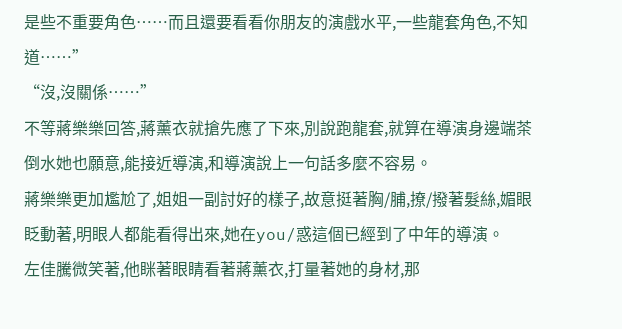是些不重要角色……而且還要看看你朋友的演戲水平,一些龍套角色,不知道……”
“沒,沒關係……”
不等蔣樂樂回答,蔣薰衣就搶先應了下來,別說跑龍套,就算在導演身邊端茶倒水她也願意,能接近導演,和導演說上一句話多麼不容易。
蔣樂樂更加尷尬了,姐姐一副討好的樣子,故意挺著胸/脯,撩/撥著髮絲,媚眼眨動著,明眼人都能看得出來,她在you/惑這個已經到了中年的導演。
左佳騰微笑著,他眯著眼睛看著蔣薰衣,打量著她的身材,那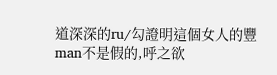道深深的ru/勾證明這個女人的豐man不是假的,呼之欲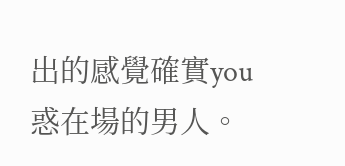出的感覺確實you惑在場的男人。